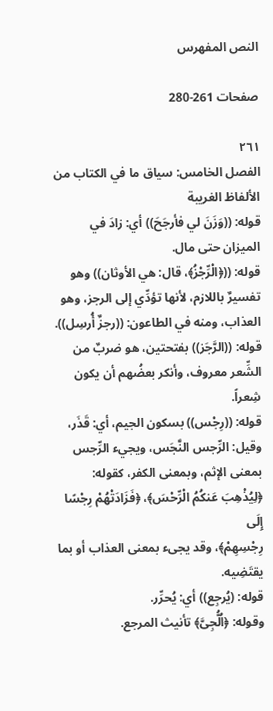النص المفهرس

صفحات 261-280

٢٦١
الفصل الخامس: سياق ما في الكتاب من الألفاظ الغريبة
قوله: ((وَزَنَ لي فأرجَحَ)) أي: زادَ في الميزان حتى مال.
قوله: ((﴿الْرِّجْزُ﴾، قال: هي الأوثان)) وهو تفسيرٌ باللازم، لأنها تؤدِّي إلى الرجز، وهو
العذاب، ومنه في الطاعون: ((رجزٌ أُرسِل)).
قوله: ((الرَّجَز)) بفتحتين، هو ضربٌ من الشِّعر معروف، وأنكر بعضُهم أن يكون
شِعراً.
قوله: ((رِجْس)) بسكون الجيم، أي: قَذَر، وقيل: الرِّجس النَّجَس، ويجيء الرِّجس
بمعنى الإثم، وبمعنى الكفر، كقوله: ﴿لِيُذْهِبَ عَنكُمُ الْرِّحْسَ﴾، ﴿فَزَادَتْهُمْ رِجْسًا إِلَى
رِجْسِهِمْ﴾، وقد يجىء بمعنى العذاب أو بما يقتَضِيه.
قوله: (يُرجِع)) أي: يُحرِّر.
وقوله: ﴿اُلُّجِىَّ﴾ تأنيث المرجع.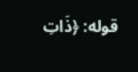قوله: ﴿ذَاتِ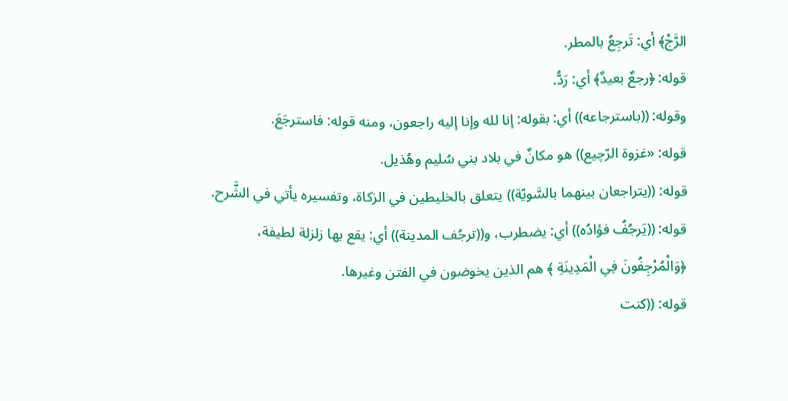الرَّجْ﴾ أي: تَرجِعُ بالمطر.
قوله: ﴿رجعٌ بعيدٌ﴾ أي: رَدُّ.
وقوله: ((باسترجاعه)) أي: بقوله: إنا لله وإنا إليه راجعون، ومنه قوله: فاسترجَعَ.
قوله: «غزوة الرّچیع)) هو مکانٌ في بلاد بني سُلیم وهُذیل.
قوله: ((يتراجعان بينهما بالسَّويّة)) يتعلق بالخليطين في الزكاة، وتفسيره يأتي في الشَّرح.
قوله: ((يَرجُفُ فؤادُه)) أي: يضطرب، و((ترجُف المدينة)) أي: يقع بها زلزلة لطيفة،
﴿وَالْمُرْجِفُونَ فِىِ الْمَدِينَةِ ﴾ هم الذين يخوضون في الفتن وغيرها.
قوله: ((كنت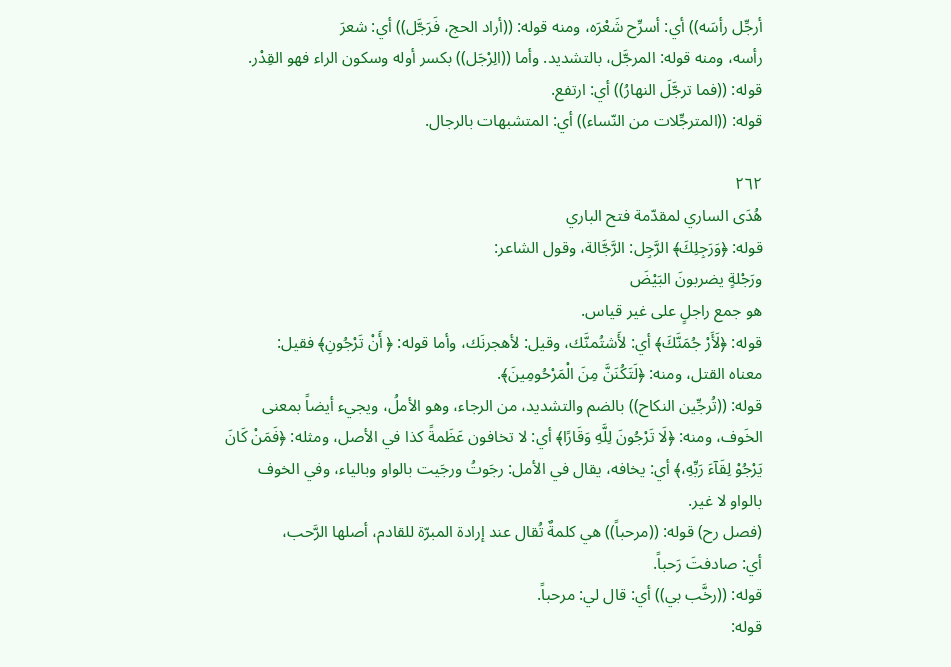أرجِّل رأسَه)) أي: أسرِّح شَعْرَه، ومنه قوله: ((أراد الحج، فَرَجَّل)) أي: شعرَ
رأسه، ومنه قوله: المرجَّل، بالتشديد. وأما ((الِرْجَل)) بكسر أوله وسكون الراء فهو القِدْر.
قوله: ((فما ترجَّلَ النهارُ)) أي: ارتفع.
قوله: ((المترجِّلات من النّساء)) أي: المتشبهات بالرجال.

٢٦٢
هُدَى الساري لمقدّمة فتح الباري
قوله: ﴿وَرَجِلِكَ﴾ الرَّجِل: الرَّجَّالة، وقول الشاعر:
ورَجْلةٍ يضربونَ البَيْضَ
هو جمع راجلٍ على غير قياس.
قوله: ﴿لَأَرْ جُمَنَّكَ﴾ أي: لأَشتُمنَّك، وقيل: لأهجرنَك، وأما قوله: ﴿ أَنْ تَرْجُونِ﴾ فقيل:
معناه القتل، ومنه: ﴿لَتَكُنَنَّ مِنَ الْمَرْحُومِينَ﴾.
قوله: ((تُرجِّين النكاح)) بالضم والتشديد، من الرجاء، وهو الأملُ، ويجيء أيضاً بمعنى
الخَوف، ومنه: ﴿لَا تَرْجُونَ لِلَّهِ وَقَارًا﴾ أي: لا تخافون عَظَمةً كذا في الأصل، ومثله: ﴿فَمَنْ كَانَ
يَرْجُوْ لِقَآءَ رَبِّهِ،﴾ أي: يخافه، يقال في الأمل: رجَوتُ ورجَيت بالواو وبالياء، وفي الخوف
بالواو لا غير.
(فصل رح) قوله: ((مرحباً)) هي كلمةٌ تُقال عند إرادة المبرّة للقادم، أصلها الرَّحب،
أي: صادفتَ رَحباً.
قوله: ((رخَّب بي)) أي: قال لي: مرحباً.
قوله: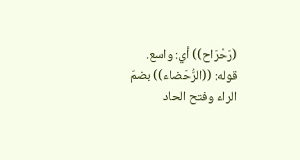(رَحْرَاح)) أي: واسع.
قوله: ((الرُّحَضاء)) بضمّ الراء وفتح الحاد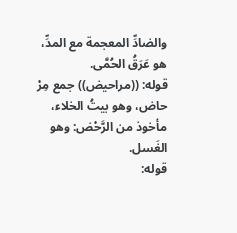والضادِّ المعجمة مع المدِّ، هو عَرَقُ الحُمَّى.
قوله: ((مراحيض)) جمع مِرْ حاض، وهو بيتُ الخلاء، مأخوذ من الرَّحْض: وهو الغَسل.
قوله: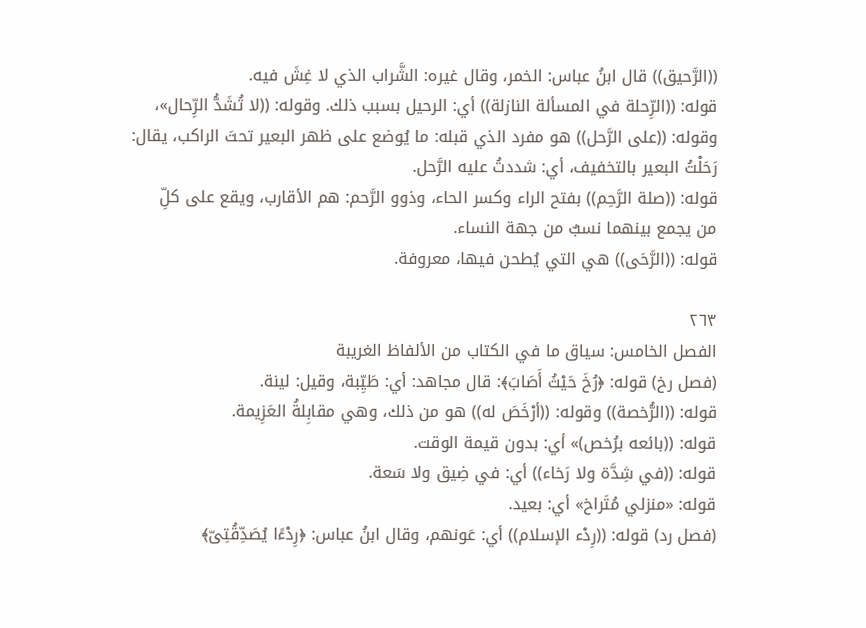((الرَّحيق)) قال ابنُ عباس: الخمر، وقال غيره: الشَّراب الذي لا غِشَ فيه.
قوله: ((الرِّحلة في المسألة النازلة)) أي: الرحيل بسبب ذلك. وقوله: ((لا تُشَدُّ الرِّحال»،
وقوله: ((على الرَّحل)) هو مفرد الذي قبله: ما يُوضع على ظهر البعير تحتَ الراكب، يقال:
رَحَلْتُ البعير بالتخفيف، أي: شددتُ عليه الرَّحل.
قوله: ((صلة الرَّحِم)) بفتح الراء وكسر الحاء، وذوو الرَّحم: هم الأقارب، ويقع على كلِّ
من يجمع بينهما نسبٌ من جهة النساء.
قوله: ((الرَّحَى)) هي التي يُطحن فيها، معروفة.

٢٦٣
الفصل الخامس: سياق ما في الكتاب من الألفاظ الغريبة
(فصل رخ) قوله: ﴿رُخَ حَيْثُ أَصَابَ﴾: قال مجاهد: أي: طَيِّبة، وقيل: لينة.
قوله: ((الرُّخصة)) وقوله: ((أرْخَصَ له)) هو من ذلك، وهي مقابِلةُ العَزِيمة.
قوله: ((بائعه برُخص)» أي: بدون قيمة الوقت.
قوله: ((في شِدَّة ولا رَخاء)) أي: في ضِيق ولا سَعة.
قوله: «منزلي مُتَراخ» أي: بعید.
(فصل رد) قوله: ((رِدْء الإسلام)) أي: عَونهم، وقال ابنُ عباس: ﴿رِدْءًا يُصَدِّقُتِىّ﴾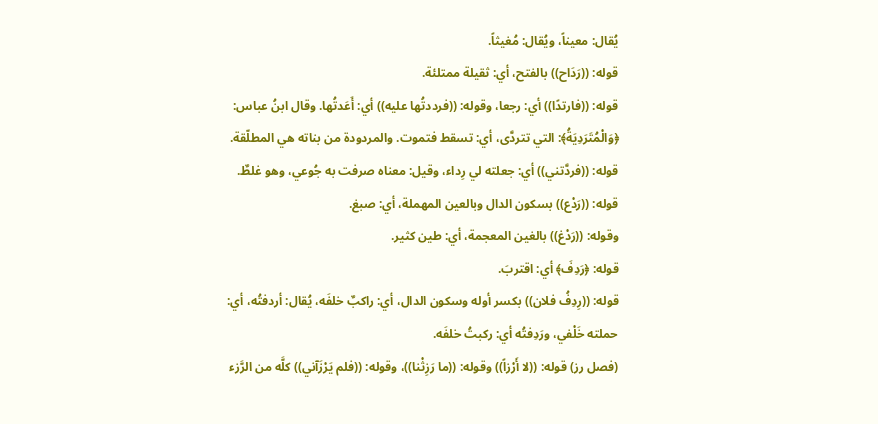يُقال: معيناً، ويُقال: مُغيثاً.
قوله: ((رَدَاح)) بالفتح، أي: ثقيلة ممتلئة.
قوله: ((فارتدًا)) أي: رجعا، وقوله: ((فرددتُها عليه)) أي: أَعَدتُها. وقال ابنُ عباس:
﴿وَالْمُتَرَدِيَةُ﴾: التي تتردَّى، أي: تسقط فتموت. والمردودة من بناته هي المطلّقة.
قوله: ((فردَّتني)) أي: جعلته لي رِداء، وقيل: معناه صرفت به جُوعي، وهو غلطٌ.
قوله: ((رَدْع)) بسكون الدال وبالعين المهملة، أي: صبغ.
وقوله: ((رَدْغ)) بالغين المعجمة، أي: طين كثير.
قوله: ﴿رَدِفَ﴾ أي: اقتربَ.
قوله: ((رِدِفُ فلان)) بكسر أوله وسكون الدال، أي: راكبٌ خلفَه، يُقال: أردفتُه، أي:
حملته خَلْفي، ورَدِفتُه أي: ركبتُ خلفَه.
(فصل رز) قوله: ((لا أَرْزاً)) وقوله: ((ما رَزِثْنا))، وقوله: ((فلم يَرْزَآني)) كلَّه من الرَّزء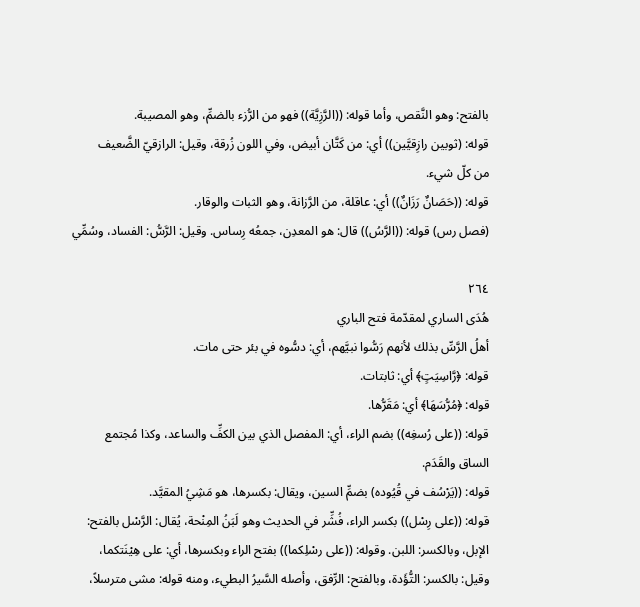بالفتح: وهو النَّقص، وأما قوله: ((الرَّزِيَّة)) فهو من الرُّزء بالضمِّ، وهو المصيبة.
قوله: (ثوبين رازِقيَّين)) أي: من كَتَّان أبيض، وفي اللون زُرقة، وقيل: الرازقيّ الضَّعيف
من كلّ شيء.
قوله: ((حَصَانٌ رَزَانٌ)) أي: عاقلة، من الرَّزانة، وهو الثبات والوقار.
(فصل رس) قوله: ((الرَّسُ)) قال: هو المعدِن، جمعُه رِساس. وقيل: الرَّسُّ: الفساد، وسُمِّي

٢٦٤
هُدَى الساري لمقدّمة فتح الباري
أهلُ الرَّسِّ بذلك لأنهم رَسُّوا نبيَّهم، أي: دسُّوه في بئر حتى مات.
قوله: ﴿رَّاسِيَتٍ﴾ أي: ثابتات.
قوله: ﴿مُرُّسَهَا﴾ أي: مَقَرُّها.
قوله: ((على رُسغِه)) بضم الراء، أي: المفصل الذي بين الكفِّ والساعد، وكذا مُجتمع
الساق والقَدَم.
قوله: ((يَرْسُف في قُيُوده) بضمِّ السين، ويقال: بكسرها، هو مَشِيُ المقيَّد.
قوله: ((على رِسْل)) بكسر الراء، فُشِّر في الحديث وهو لَبَنُ المِنْحة، يُقال: الرَّسْل بالفتح:
الإبل، وبالكسر: اللبن. وقوله: ((على رسْلِكما)) بفتح الراء وبكسرها، أي: على هِيْنَتكما،
وقيل: بالكسر: التُّؤَدة، وبالفتح: الرِّفق، وأصله السَّيرُ البطيء، ومنه قوله: مشى مترسلاً،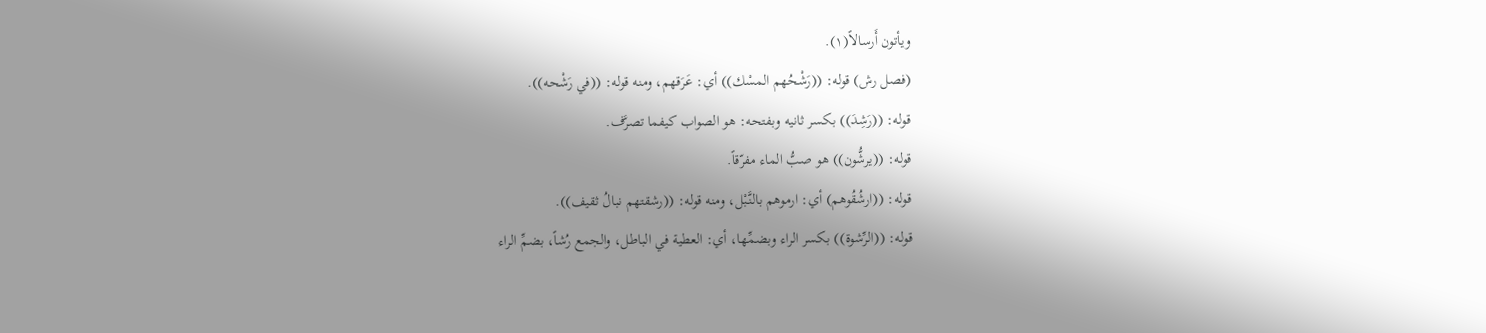ويأتون أَرسالاً(١).
(فصل رش) قوله: ((رَشْحُهم المسْك)) أي: عَرَقهم، ومنه قوله: ((في رَشْحه)).
قوله: ((رَشِدَ)) بكسر ثانيه وبفتحه: هو الصواب كيفما تصرَّف.
قوله: ((يرشُّون)) هو صبُّ الماء مفرّقاً.
قوله: ((ارشُقُوهم) أي: ارموهم بالنَّبْل، ومنه قوله: ((رشقتهم نبالُ ثقيف)).
قوله: ((الرِّشوة)) بكسر الراء وبضمِّها، أي: العطية في الباطل، والجمع رُشاً، بضمِّ الراء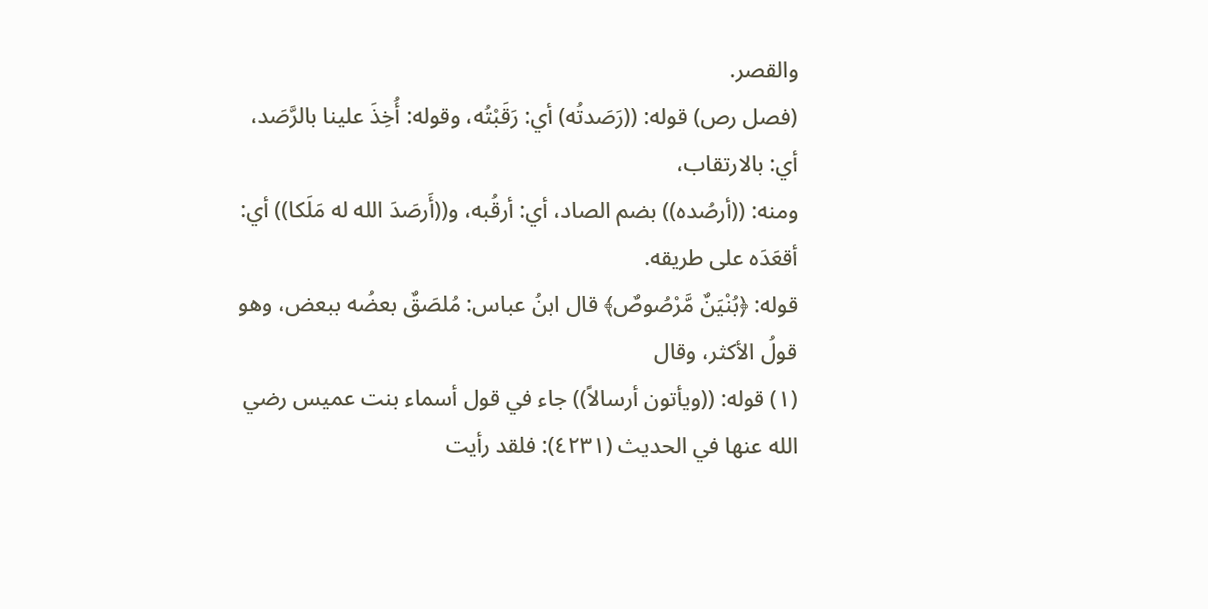والقصر.
(فصل رص) قوله: ((رَصَدتُه) أي: رَقَبْتُه، وقوله: أُخِذَ علينا بالرَّصَد، أي: بالارتقاب،
ومنه: ((أرصُده)) بضم الصاد، أي: أرقُبه، و((أَرصَدَ الله له مَلَكا)) أي: أقعَدَه على طريقه.
قوله: ﴿بُنْيَنٌ مَّرْصُوصٌ﴾ قال ابنُ عباس: مُلصَقٌ بعضُه ببعض، وهو قولُ الأكثر، وقال
(١) قوله: ((ويأتون أرسالاً)) جاء في قول أسماء بنت عميس رضي الله عنها في الحديث (٤٢٣١): فلقد رأيت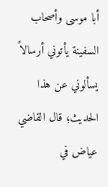أبا موسى وأصحاب السفينة يأتوني أرسالاً يسألوني عن هذا الحديث؛ قال القاضي عياض في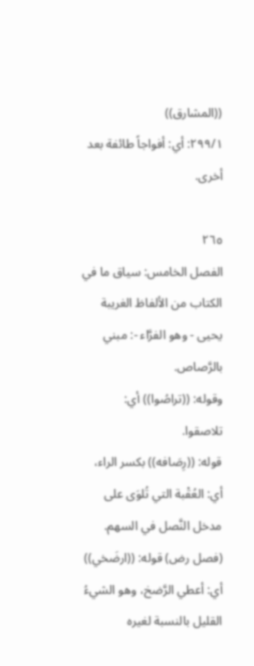((المشارق))
٢٩٩/١: أي: أفواجاً طائفة بعد أخرى.

٢٦٥
الفصل الخامس: سياق ما في الكتاب من الألفاظ الغريبة
يحيى - وهو الفرَّاء -: مبني بالرَّصاص.
وقوله: ((تراصُوا)) أي: تلاصقوا.
قوله: ((رِصَافه)) بكسر الراء، أي: العُقْبة التي تُلوَى على مدخل النَّصل في السهم.
(فصل رض) قوله: ((ارضَخي)) أي: أعطي الرَّضخ، وهو الشيءُ القليل بالنسبة لغيره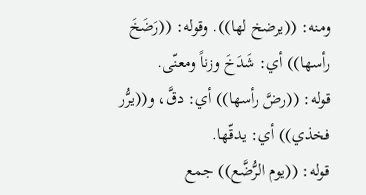ومنه: ((يرضخ لها)). وقوله: ((رَضَخَ رأسها)) أي: شَدَخَ وزناً ومعنّى.
قوله: ((رضَّ رأسها)) أي: دقَّ، و((يرُّر فخذي)) أي: يدقّها.
قوله: ((يوم الرُّضَّع)) جمع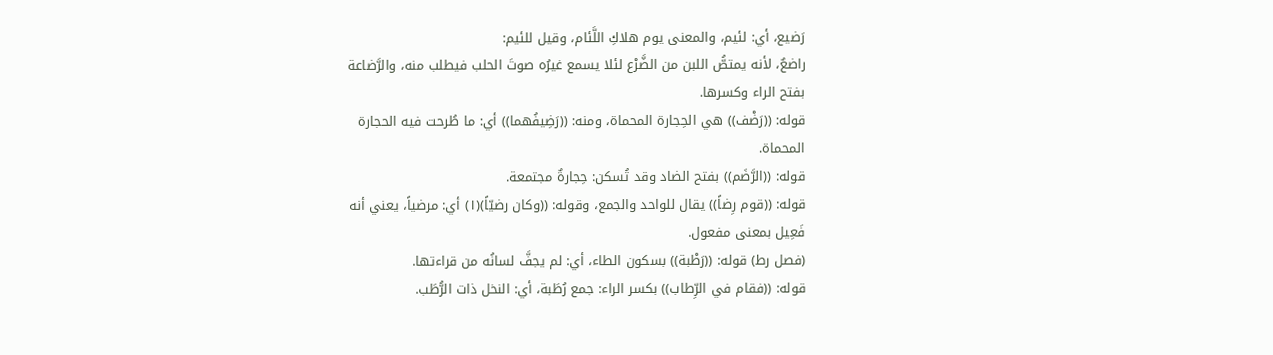رَضيع، أي: لئيم، والمعنى يوم هلاكِ اللَّئام، وقيل للئيم:
راضعٌ، لأنه يمتصُّ اللبن من الضَّرْع لئلا يسمع غيرُه صوتَ الحلب فيطلب منه، والرَّضاعة
بفتح الراء وكسرها.
قوله: ((رَضْف)) هي الحِجارة المحماة، ومنه: ((رَضِيفُهما)) أي: ما طُرحت فيه الحجارة
المحماة.
قوله: ((الرَّضَم)) بفتح الضاد وقد تُسكن: حِجارةٌ مجتمعة.
قوله: ((قوم رِضاً)) يقال للواحد والجمع، وقوله: ((وكان رضيّاً)(١) أي: مرضياً، يعني أنه
فَعِیل بمعنى مفعول.
(فصل رط) قوله: ((رَطْبة)) بسكون الطاء، أي: لم يجفَّ لسانُه من قراءتها.
قوله: ((فقام في الرِّطاب)) بكسر الراء: جمع رُطَبة، أي: النخل ذات الرُّطَب.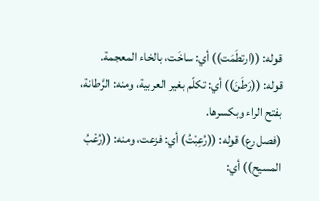قوله: ((ارتطَمَت)) أي: ساخَت، بالخاء المعجمة.
قوله: ((رَطَنَ)) أي: تكلّم بغير العربية، ومنه: الرَّطانة، بفتح الراء وبكسرها.
(فصل رع) قوله: ((رُعِبْتُ) أي: فزعت، ومنه: ((رُعْبُ المسيح)) أي: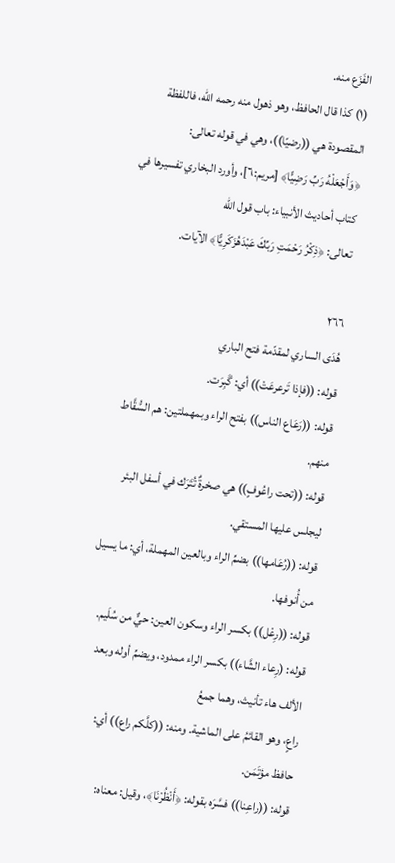الفَزَع منه.
(١) كذا قال الحافظ، وهو ذهول منه رحمه الله، فاللفظة المقصودة هي ((رضيّا))، وهي في قوله تعالى:
﴿وَأَجْعَلْهُ رَبِّ رَضِيًّا﴾ [مريم:٦]، وأورد البخاري تفسيرها في كتاب أحاديث الأنبياء: باب قول الله
تعالى: ﴿ذِكْرُ رَحْمَتِ رَبِّكَ عَبْدَهُزَكَرِيًّا﴾ الآيات.

٢٦٦
هُدَى الساري لمقدّمة فتح الباري
قوله: ((فإذا تَرعرعَتْ)) أي: گَبِرَت.
قوله: ((رَعَاع الناس)) بفتح الراء وبمهملتين: هم السُّقَّاط منهم.
قوله: ((تحت راعُوفٍ)) هي صخرةٌ تُتَرَك في أسفل البئر ليجلس عليها المستقي.
قوله: ((رُعَامها)) بضمِّ الراء وبالعين المهملة، أي: ما يسيل من أُنوفها.
قوله: ((رِعْل)) بكسر الراء وسكون العين: حيٌّ من سُلَیم.
قوله: (رِعاء الشَّاء)) بكسر الراء ممدود، ويضمِّ أوله وبعد الألف هاء تأنيث، وهما جمعُ
راعٍ، وهو القائمُ على الماشية. ومنه: ((كلَّكم راع)) أي: حافظ مؤتَمَن.
قوله: ((راعِنا)) فسَّرَه بقوله: ﴿أَنْظُرْنَا﴾، وقيل: معناه: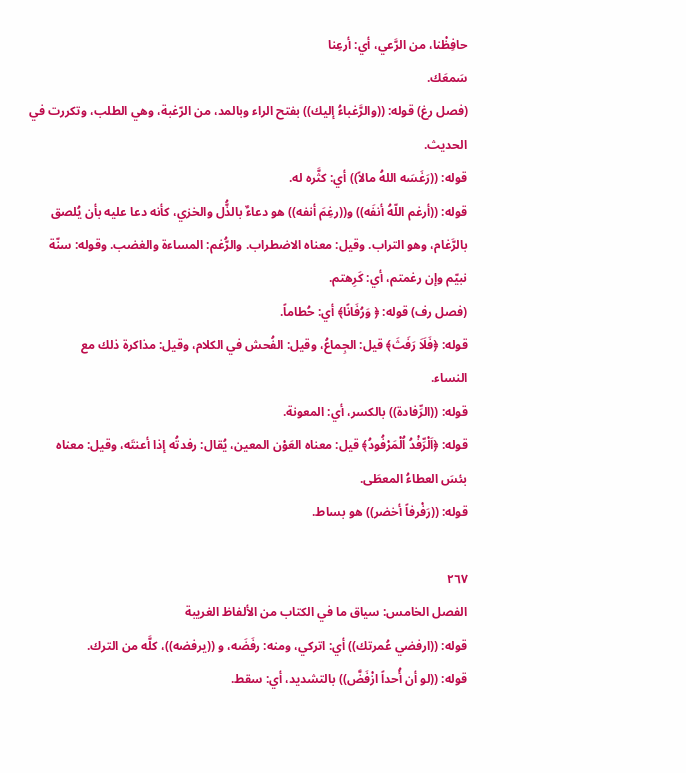حافِظْنا، من الرَّعي، أي: أرعِنا
سَمعَك.
(فصل رغ) قوله: ((والرَّغباءُ إليك)) بفتح الراء وبالمد، من الرّغبة، وهي الطلب، وتكررت في
الحدیث.
قوله: ((رَغَسَه اللهُ مالاً)) أي: كثَّره له.
قوله: ((أرغم اللّهُ أنفَه)) و((رغِمَ أنفه)) هو دعاءٌ بالذُّل والخزي، كأنه دعا عليه بأن يُلصق
بالرَّغام، وهو التراب. وقيل: معناه الاضطراب. والرُّغم: المساءة والغضب. وقوله: سنّة
نبیّم وإن رغمتم، أي: کَرِهتم.
(فصل رف) قوله: ﴿ وَرُفَانًا﴾ أي: حُطاماً.
قوله: ﴿فَلَاَ رَفَثَ﴾ قيل: الجِماعُ، وقيل: الفُحش في الكلام، وقيل: مذاكرة ذلك مع
النساء.
قوله: ((الرِّفادة)) بالكسر، أي: المعونة.
قوله: ﴿اَلْرِّفْدُ اُلْمَرْفُودُ﴾ قيل: معناه العَوْن المعين، يُقال: رفدتُه إذا أعنتَه، وقيل: معناه
بئسَ العطاءُ المعطَى.
قوله: ((رَفْرفاً أخضر)) هو بساط.

٢٦٧
الفصل الخامس: سياق ما في الكتاب من الألفاظ الغريبة
قوله: ((ارفضي عُمرتك)) أي: اتركي، ومنه: رفَضَه، و ((يرفضه))، كلَّه من الترك.
قوله: ((لو أن أُحداً ازْفَضَّ)) بالتشديد، أي: سقط.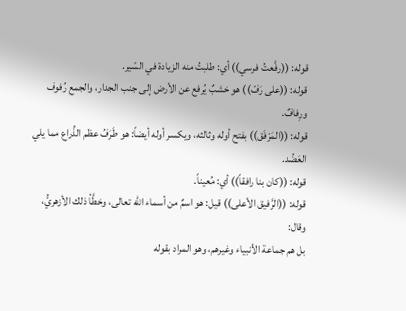قوله: ((رفَّعتُ فرسي)) أي: طلبتُ منه الزيادة في السّير.
قوله: ((على رَفّ)) هو خشبٌ يُرفع عن الأرض إلى جنب الجدار، والجمع رُفوف
ورِفافٌ.
قوله: ((المَرْفَق)) بفتح أوله وثالثه، ويكسر أوله أيضاً: هو طَرَفُ عظم الذِّراع مما يلي
العَضُد.
قوله: ((كان بنا رافقاً)) أي: مُعيناً.
قوله: ((الرَّفيق الأعلى)) قيل: هو اسمٌ من أسماء الله تعالى، وخطَّأ ذلك الأزهريُّ، وقال:
بل هم جماعة الأنبياء وغيرهم، وهو المراد بقوله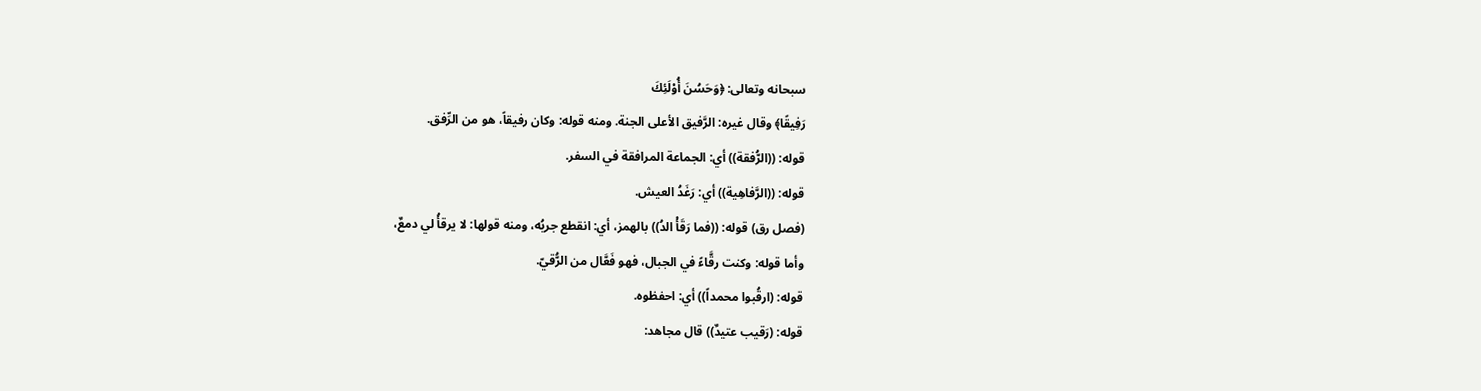سبحانه وتعالى: ﴿وَحَسُنَ أُوْلَئِكَ
رَفِيقًا﴾ وقال غيره: الرَّفيق الأعلى الجنة. ومنه قوله: وكان رفيقاً، هو من الرِّفق.
قوله: ((الرُّفقة)) أي: الجماعة المرافقة في السفر.
قوله: ((الرَّفاهِية)) أي: رَغَدُ العيش.
(فصل رق) قوله: ((فما رَقَأْ الدُ)) بالهمز، أي: انقطع جريُه، ومنه قولها: لا يرقأُ لي دمعٌ،
وأما قوله: وكنت رقَّاءً في الجبال، فهو فَعَّال من الرُّقيّ.
قوله: (ارقُبوا محمداً)) أي: احفظوه.
قوله: (رَقيب عتيدٌ)) قال مجاهد: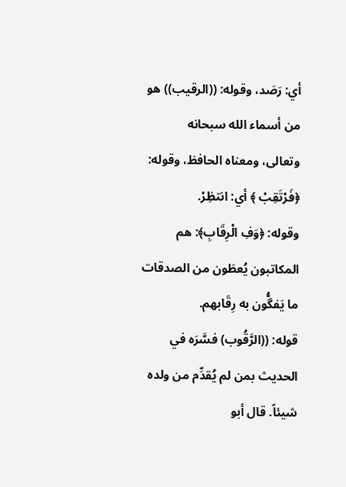أي: رَصَد، وقوله: ((الرقيب)) هو من أسماء الله سبحانه
وتعالى، ومعناه الحافظ، وقوله: ﴿فَرْتَقِبْ ﴾ أي: انتظِرْ.
وقوله: ﴿وَفِ الْرِقَابِ﴾: هم المكاتبون يُعطَون من الصدقات ما یَفگُّون به رِقَابهم.
قوله: ((الرَّقُوب) فسَّرَه في الحديث بمن لم يُقدِّم من ولده شيئاً. قال أبو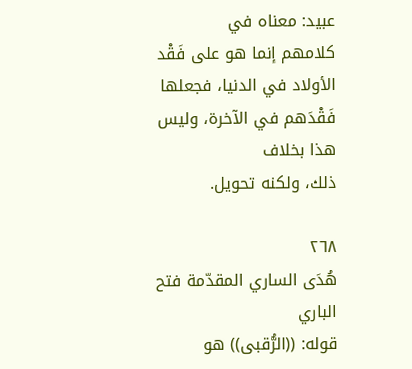عبيد: معناه في
كلامهم إنما هو على فَقْد الأولاد في الدنيا، فجعلها فَقْدَهم في الآخرة، وليس هذا بخلاف
ذلك، ولکنه تحویل.

٢٦٨
هُدَى الساري المقدّمة فتح الباري
قوله: ((الرُّقبى)) هو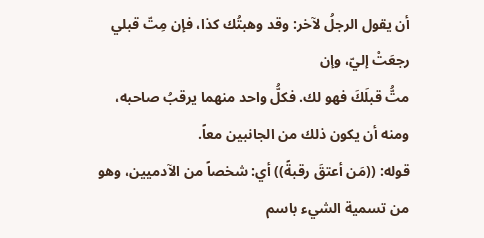أن يقول الرجلُ لآخر: وقد وهبتُك كذا، فإن مِتّ قبلي رجعَتْ إليّ، وإن
متُّ قبلَكَ فهو لك. فكلُّ واحد منهما يرقبُ صاحبه، ومنه أن يكون ذلك من الجانبين معاً.
قوله: ((مَن أعتقَ رقبةً)) أي: شخصاً من الآدميين، وهو من تسمية الشيء باسم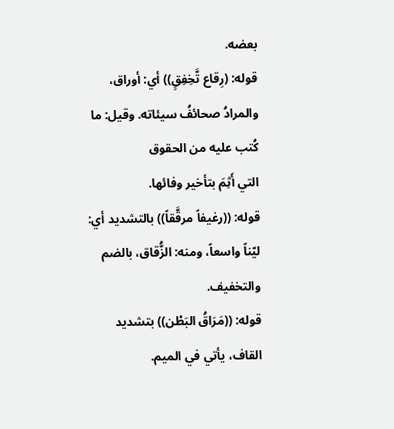بعضه.
قوله: (رِقاع تَّخِفِقٍ)) أي: أوراق، والمرادُ صحائفُ سيئاته. وقيل: ما كُتب عليه من الحقوق
التي أَثِمَ بتأخير وفائها.
قوله: ((رغيفاً مرقَّقاً)) بالتشديد أي: ليّناً واسعاً، ومنه: الزُّقاق، بالضم والتخفيف.
قوله: ((مَرَاقُ البَطْن)) بتشديد القاف، يأتي في الميم.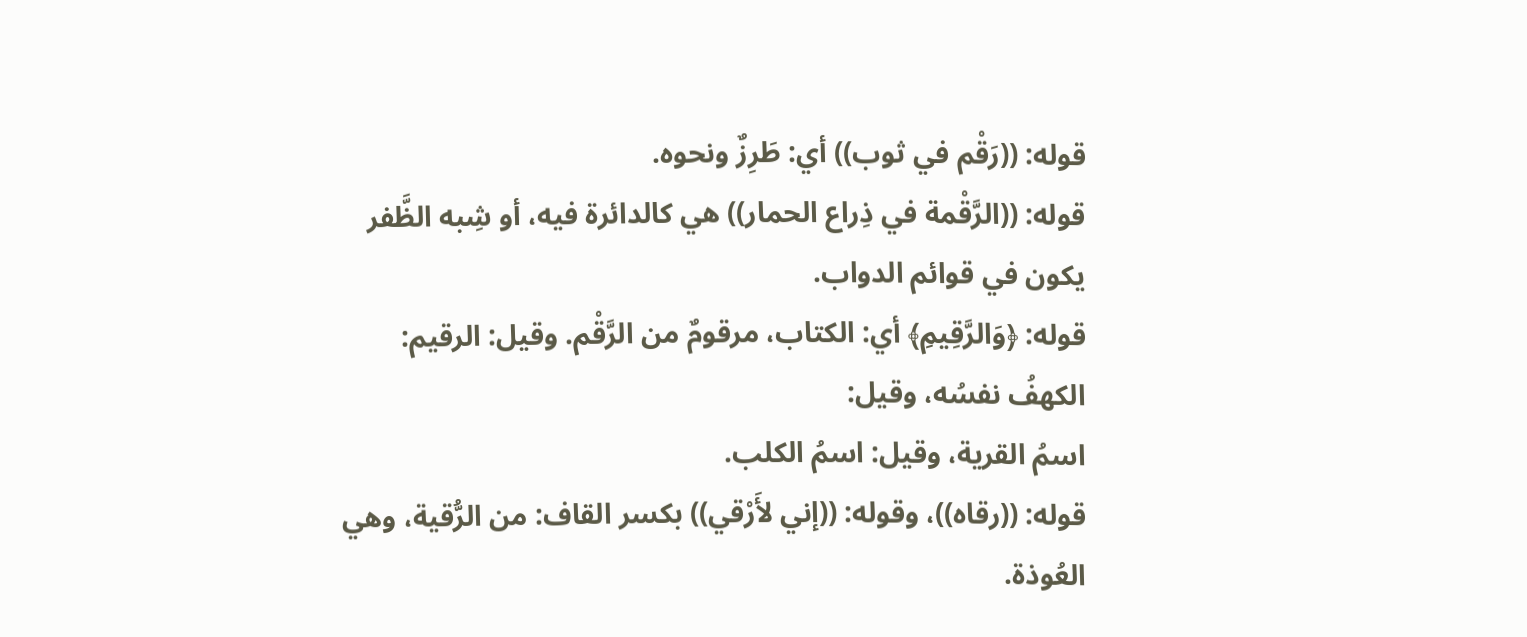قوله: ((رَقْم في ثوب)) أي: طَرِزٌ ونحوه.
قوله: ((الرَّقْمة في ذِراع الحمار)) هي كالدائرة فيه، أو شِبه الظَّفر يكون في قوائم الدواب.
قوله: ﴿وَالرَّقِيمِ﴾ أي: الكتاب، مرقومٌ من الرَّقْم. وقيل: الرقيم: الكهفُ نفسُه، وقيل:
اسمُ القرية، وقيل: اسمُ الكلب.
قوله: ((رقاه))، وقوله: ((إني لأَرْقي)) بكسر القاف: من الرُّقية، وهي العُوذة.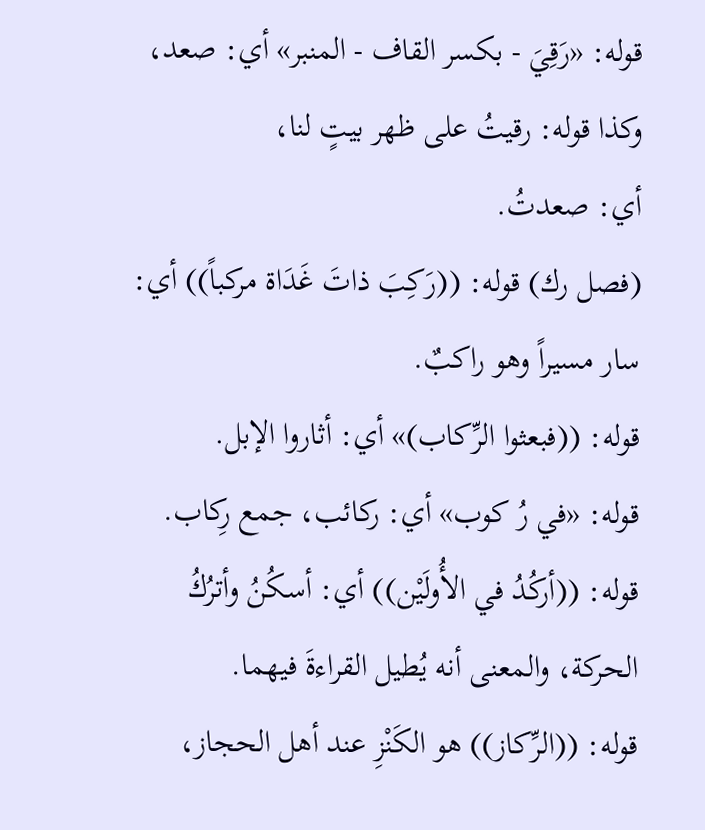قوله: «رَقِيَ - بکسر القاف - المنبر» أي: صعد، وكذا قوله: رقیتُ على ظهر بيتٍ لنا،
أي: صعدتُ.
(فصل رك) قوله: ((رَكِبَ ذاتَ غَدَاة مركباً)) أي: سار مسيراً وهو راكبٌ.
قوله: ((فبعثوا الرِّكاب)» أي: أثاروا الإبل.
قوله: «في رُ کوب» أي: رکائب، جمع رِکاب.
قوله: ((أركُدُ في الأُولَيْن)) أي: أسكُنُ وأترُكُ الحركة، والمعنى أنه يُطيل القراءةَ فيهما.
قوله: ((الرِّكاز)) هو الكَنْزِ عند أهل الحجاز،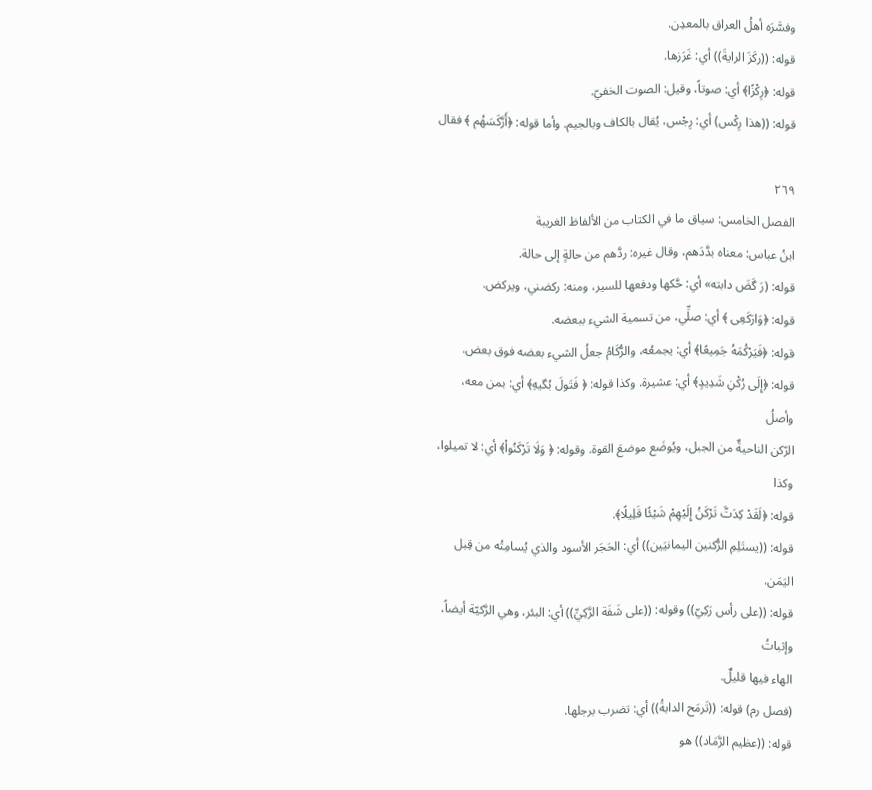وفسَّرَه أهلُ العراق بالمعدِن.
قوله: ((ركَزَ الرايةَ)) أي: غَرَزها.
قوله: ﴿رِكْزًا﴾ أي: صوتاً، وقيل: الصوت الخفيّ.
قوله: ((هذا رِكْس) أي: رِجْس، يُقال بالكاف وبالجيم. وأما قوله: ﴿أَرَّكَسَهُم ﴾ فقال

٢٦٩
الفصل الخامس: سياق ما في الكتاب من الألفاظ الغريبة
ابنُ عباس: معناه بدَّدَهم، وقال غيره: ردَّهم من حالةٍ إلى حالة.
قوله: (رَ گَضَ دابته» أي: حَّکها ودفعها للسير، ومنه: ركضني، ویركض.
قوله: ﴿وَارَكَعِى ﴾ أي: صلِّي، من تسمية الشيء ببعضه.
قوله: ﴿فَيَرْكُمَهُ جَمِيعًا﴾ أي: يجمعُه، والرُّكَامُ جعلُ الشيء بعضه فوق بعض.
قوله: ﴿إِلَى رُكْنِ شَدِيدٍ﴾ أي: عشيرة. وكذا قوله: ﴿ فَتَولَ بُگیهِ﴾ أي: بمن معه، وأصلُ
الرّكن الناحيةٌ من الجبل، ويُوضَع موضعَ القوة. وقوله: ﴿ وَلَا تَرْكَنُواْ﴾ أي: لا تميلوا، وكذا
قوله: ﴿لَقَدْ كِدَتَّ تَرْكَنُ إِلَيْهِمْ شَيْئًا قَلِيلًا﴾.
قوله: ((يستَلِمِ الرُّكنين اليمانيَين)) أي: الحَجَر الأسود والذي يُسامِتُه من قِبل اليَمَن.
قوله: ((على رأس رَكِيّ)) وقوله: ((على شَفَة الرَّكِيِّ)) أي: البئر، وهي الرَّكيّة أيضاً، وإثباتُ
الهاء فيها قليلٌ.
(فصل رم) قوله: ((تَرمَح الدابةُ)) أي: تضرب برجلها.
قوله: ((عظيم الرَّمَاد)) هو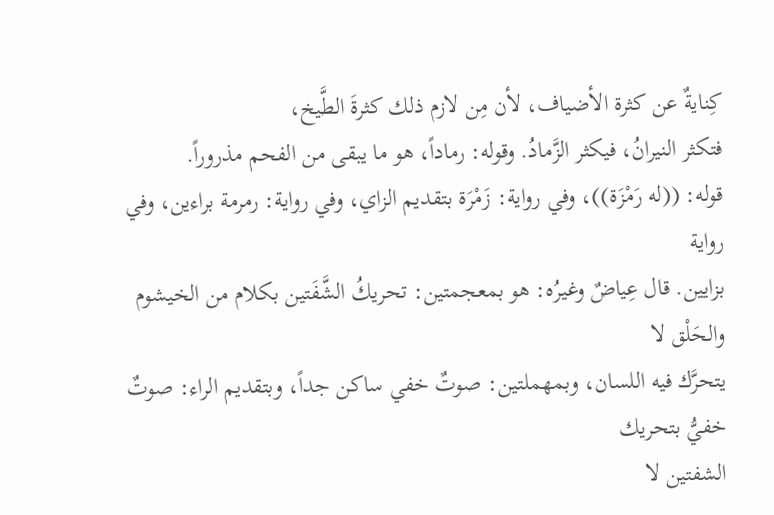كِنايةٌ عن كثرة الأضياف، لأن مِن لازم ذلك كثرةَ الطَّيخ،
فتكثر النيرانُ، فيكثر الزَّمادُ. وقوله: رماداً، هو ما يبقى من الفحم مذروراً.
قوله: ((له رَمْزَة))، وفي رواية: زَمْرَة بتقديم الزاي، وفي رواية: رمرمة براءين، وفي رواية
بزايين. قال عِياضٌ وغيرُه: هو بمعجمتين: تحريكُ الشَّفَتين بكلام من الخيشوم والحَلْق لا
يتحرَّك فيه اللسان، وبمهملتين: صوتٌ خفي ساكن جداً، وبتقديم الراء: صوتٌ خفيُّ بتحريك
الشفتين لا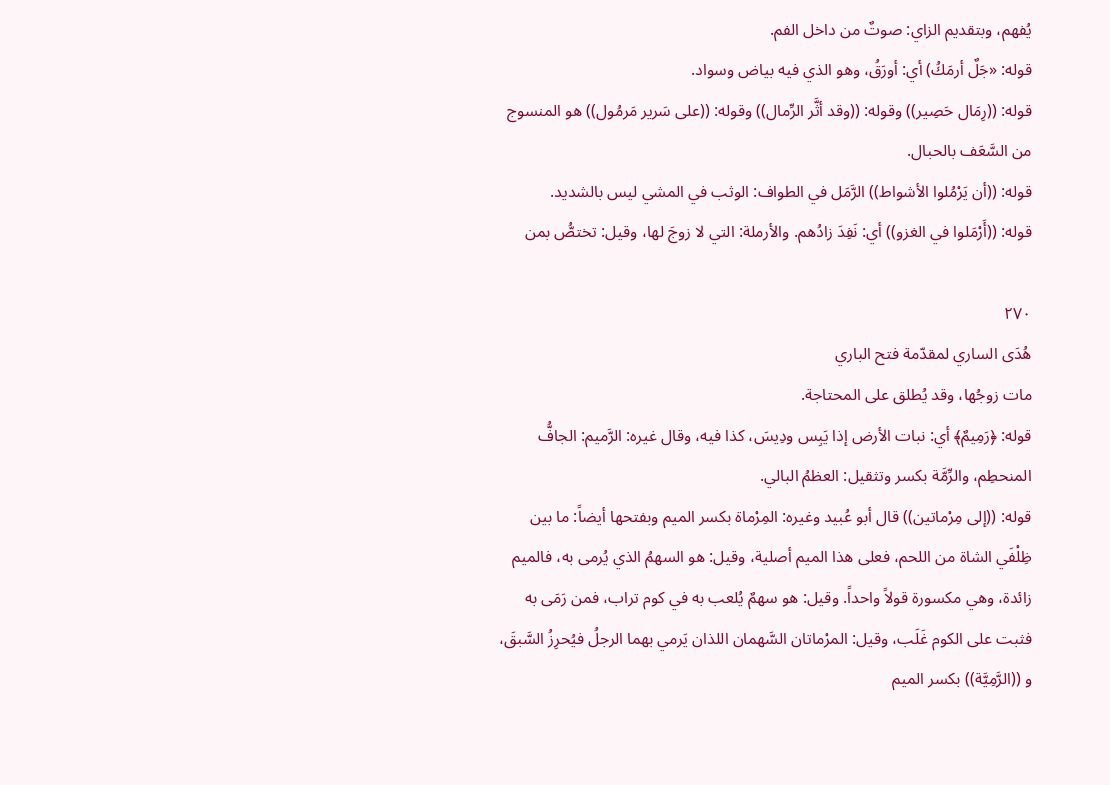يُفهم، وبتقديم الزاي: صوتٌ من داخل الفم.
قوله: «جَلٌ أرمَكُ) أي: أورَقُ، وهو الذي فيه بیاض وسواد.
قوله: ((رِمَال حَصِير)) وقوله: ((وقد أثَّر الرِّمال)) وقوله: ((على سَرير مَرمُول)) هو المنسوج
من السَّعَف بالحبال.
قوله: ((أن يَرْمُلوا الأشواط)) الرَّمَل في الطواف: الوثب في المشي ليس بالشدید.
قوله: ((أَرْمَلوا في الغزو)) أي: نَفِدَ زادُهم. والأرملة: التي لا زوجَ لها، وقيل: تختصُّ بمن

٢٧٠
هُدَى الساري لمقدّمة فتح الباري
مات زوجُها، وقد يُطلق على المحتاجة.
قوله: ﴿رَمِيمٌ﴾ أي: نبات الأرض إذا يَبِس ودِيسَ، كذا فيه، وقال غيره: الرَّميم: الجافُّ
المنحطِم، والرِّمَّة بكسر وتثقيل: العظمُ البالي.
قوله: ((إلى مِرْماتين)) قال أبو عُبيد وغيره: المِرْماة بكسر الميم وبفتحها أيضاً: ما بين
ظِلْفَي الشاة من اللحم، فعلى هذا الميم أصلية، وقيل: هو السهمُ الذي يُرمی به، فالميم
زائدة، وهي مكسورة قولاً واحداً. وقيل: هو سهمٌ يُلعب به في كوم تراب، فمن رَمَی به
فثبت على الكوم غَلَب، وقيل: المرْماتان السَّهمان اللذان يَرمي بهما الرجلُ فيُحرِزُ السَّبقَ،
و ((الرَّمِيَّة)) بكسر الميم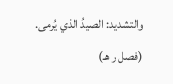والتشديد: الصيدُ الذي يُرمى.
(فصل ر هـ)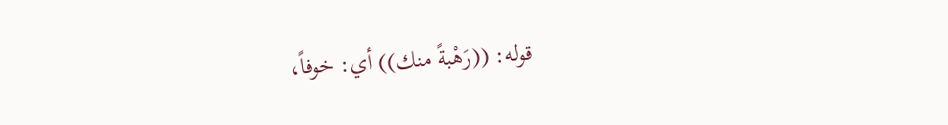قوله: ((رَهْبةً منك)) أي: خوفاً،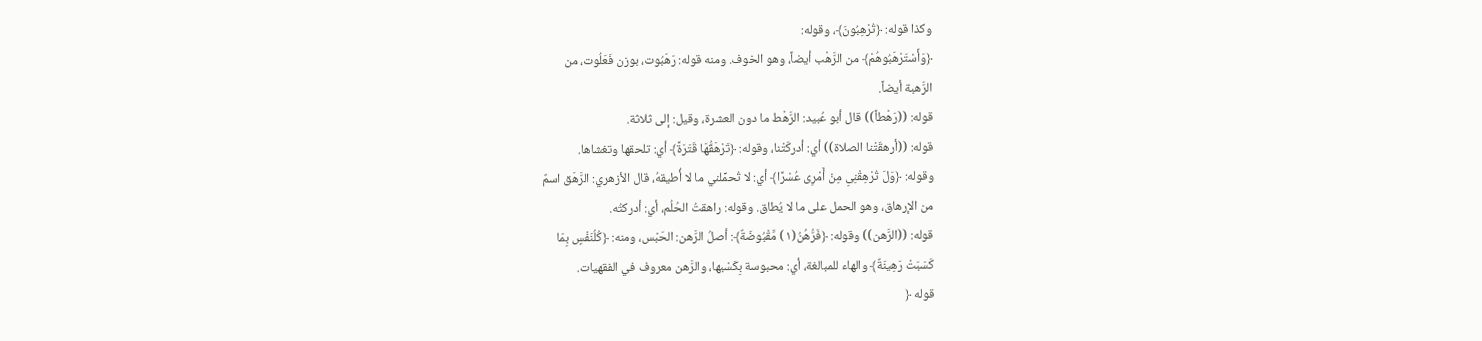وكذا قوله: ﴿تُرْهِبُونَ﴾، وقوله:
﴿وَأَسْتَرْهَبُوهُمْ﴾ من الرَّهْب أيضاً، وهو الخوف. ومنه قوله: رَهَبُوت، بوزن فَعَلُوت، من
الرَّهبة أيضاً.
قوله: ((رَهْطاً)) قال أبو عُبيد: الرَّهْط ما دون العشرة، وقيل: إلى ثلاثة.
قوله: ((أرهقَتْنا الصلاة)) أي: أدركَتْنا، وقوله: ﴿تَرْهَقُّهَا قَتَرَةً﴾ أي: تلحقها وتغشاها.
وقوله: ﴿وَلَ تُرْهِقْنِىِ مِنْ أَمْرِى عُسْرًا﴾ أي: لا تُحمِّلني ما لا أُطيقهُ، قال الأزهري: الرَّهَق اسمٌ
من الإرهاق، وهو الحمل على ما لا يُطاق. وقوله: راهقتُ الحُلُم، أي: أدركتُه.
قوله: ((الرَّهن)) وقوله: ﴿فَرُّهُنُ(١) مَّقْبُوضَةٌ﴾: أصلُ الرَّهن: الحَبْس، ومنه: ﴿كُلُنَفْسٍ بِمَا
كَسَبَتْ رَهِينَةٌ﴾ والهاء للمبالغة، أي: محبوسة بِكَسْبها، والرَّهن معروف في الفقهيات.
قوله ﴿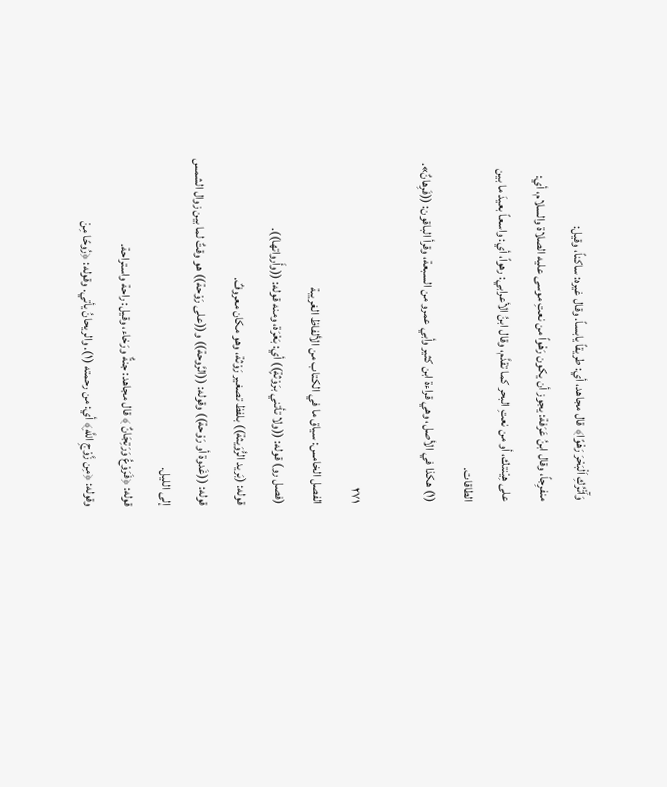وَآَتْرُكِ اَلْبَحْرَ رَهْوًا﴾ قال مجاهد، أي: طريقاً يابساً. وقال غيره: ساكناً، وقيل:
منفرِجاً، وقال ابنُ عَرَفة: يجوز أن يكون رَهْواً من نعتِ موسى عليه الصلاة والسلام، أي:
على هِيْنتك، أو من نعتِ البحر كما تقدَّم، وقال ابنُ الأعرابي: رهواً، أي: واسعاً بعيدَ ما بين
الطاقات.
(١) هكذا في الأصل، وهي قراءة ابن كثير وأبي عمرو من السبعة، وقرأ الباقون: ((فَرِهانٌ».

٢٧١
الفصل الخامس: سياق ما في الكتاب من الألفاظ الغريبة
(فصل رو) قوله: ((ولا تأتني برَوْثةٍ)) أي: بَعْرَة، ومنه قوله: ((وأَرواتها)).
قوله: (بَريد الرُّوَيثة)) بلفظ تصغير رَوْثة، وهو مكان معروفٌ.
قوله: ((غَدوة أو رَوْحة)) وقوله: ((الرَّوحة)) و((على رَوْحة)) هو وقتٌ لما بين زوال الشمس
إلى اللیل.
قوله: ﴿فَرَوْعُ وَرَتِجَانٌ ﴾ قال مجاهد: جنةٌ ورَخاء، وقيل: راحة واستراحة.
وقوله: ﴿مِن زَّوْجِ اللَّهِ﴾ أي: من رحمته (١). والريحانُ يأتي. وقوله: ﴿رُوحًا مِنْ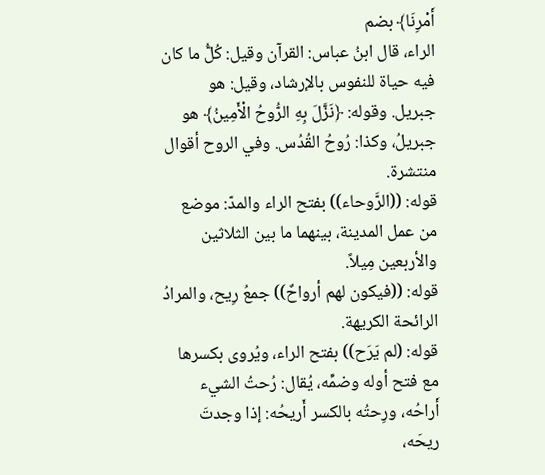أَمْرِنَا﴾ بضم
الراء، قال ابنُ عباس: القرآن وقيل: كُلُّ ما كان فيه حياة للنفوس بالإرشاد، وقيل: هو
جبريل. وقوله: ﴿نَزَّلَ بِهِ الرُّوحُ الْأَمِينُ﴾ هو جبريلُ، وكذا: رُوحُ القُدُس. وفي الروح أقوال
منتشرة.
قوله: ((الرَّوحاء)) بفتح الراء والمدّ: موضع من عمل المدينة، بينهما ما بين الثلاثين
والأربعين مِيلاً.
قوله: ((فيكون لهم أرواحٌ)) جمعُ رِيح، والمرادُ الرائحة الكريهة.
قوله: (لم يَرَح)) بفتح الراء، ويُروى بكسرها مع فتح أوله وضمِّه، يُقال: رُحتُ الشيء
أَراحُه، ورِحتُه بالكسر أَريحُه: إذا وجدتَ ريحَه،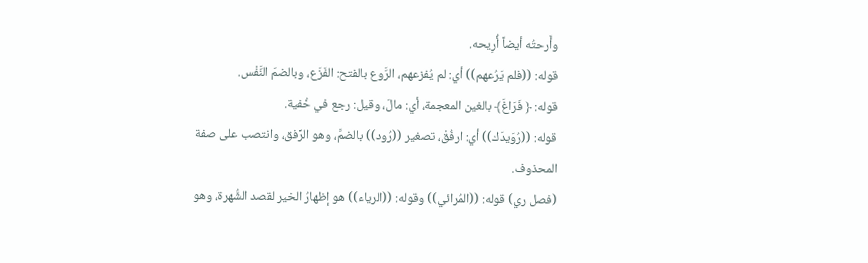وأَرحتُه أيضاً أُرِيحه.
قوله: ((فلم يَرُعهم)) أي: لم يُفزعهم، الرَّوع بالفتح: الفَزَع، وبالضمّ النَّفْس.
قوله: ﴿ فَرَاغَ﴾ بالغين المعجمة، أي: مالَ، وقيل: رجع في خُفية.
قوله: ((رُوَيدَك)) أي: ارفُقْ، تصغير ((رُود)) بالضمَّ، وهو الرِّفق، وانتصب على صفة
المحذوف.
(فصل ري) قوله: ((المُرائي)) وقوله: ((الرياء)) هو إظهارُ الخير لقصد الشُّهرة، وهو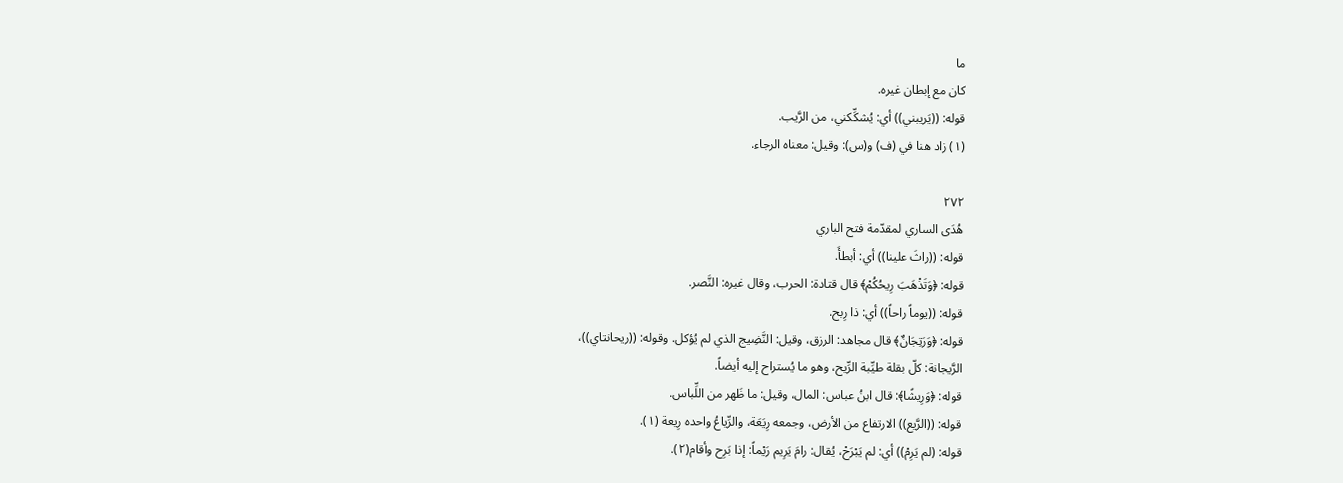ما
کان مع إبطان غيره.
قوله: ((يَريبني)) أي: يُشكِّكني، من الرَّيب.
(١) زاد هنا في (ف) و(س): وقيل: معناه الرجاء.

٢٧٢
هُدَى الساري لمقدّمة فتح الباري
قوله: ((راثَ علينا)) أي: أبطأَ.
قوله: ﴿وَتَذْهَبَ رِيحُكُمْ﴾ قال قتادة: الحرب، وقال غيره: النَّصر.
قوله: ((يوماً راحاً)) أي: ذا رِبح.
قوله: ﴿وَرَتِجَانٌ﴾ قال مجاهد: الرزق، وقيل: النَّضِيج الذي لم يُؤكل. وقوله: ((ريحانتاي))،
الرَّيجانة: كلّ بقلة طيِّبة الرِّيح، وهو ما يُستراح إليه أيضاً.
قوله: ﴿وَرِيشًا﴾: قال ابنُ عباس: المال، وقيل: ما ظَهر من اللِّباس.
قوله: ((الرَّيع)) الارتفاع من الأرض، وجمعه رِيَعَة، والرِّياعُ واحده رِيعة (١).
قوله: (لم يَرِمْ)) أي: لم يَبْرَحْ، يُقال: رامَ يَرِيم رَيْماً: إذا بَرِح وأقام(٢).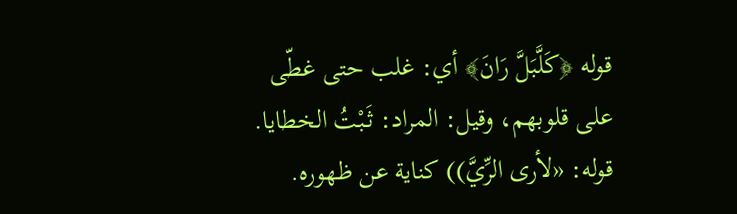قوله ﴿كَلَّبَلَّ رَانَ﴾ أي: غلب حتى غطّى على قلوبهم، وقيل: المراد: ثَبْتُ الخطايا.
قوله: «لأرى الرِّيَّ)) كناية عن ظهوره.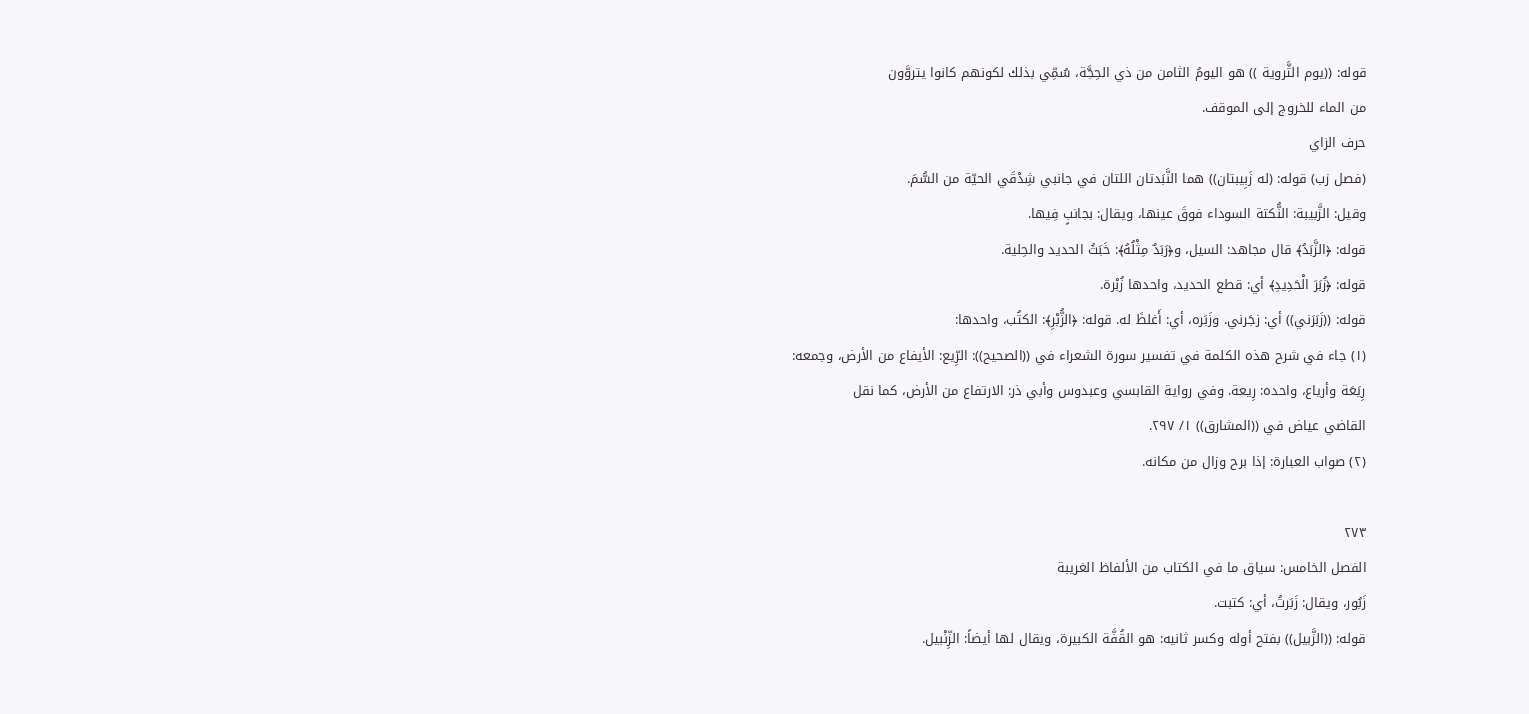قوله: ((يوم الثَّروية )) هو اليومُ الثامن من ذي الحِجَّة، سُمِّي بذلك لكونهم كانوا يتروَّون
من الماء للخروج إلى الموقف.
حرف الزاي
(فصل زب) قوله: (له زَبِيبتان)) هما النَّبَدتان اللتان في جانبي شِدْقَي الحيّة من السُّمَ.
وقيل: الزَّبيبة: النُّكتة السوداء فوقَ عينها، ويقال: بجانبٍ فِيها.
قوله: ﴿الزَّبَدُ﴾ قال مجاهد: السيل، و﴿رَبَدٌ مِثْلُهُ﴾: خَبَثُ الحديد والحِلية.
قوله: ﴿زُبَرَ الْحَدِيدِ﴾ أي: قطع الحديد، واحدها زُبْرة.
قوله: ((زَبَرَني)) أي: زجَرني. وزَبَره، أي: أَغلظَ له. قوله: ﴿الزُّبْرِ﴾: الكتُب، واحدها:
(١) جاء في شرح هذه الكلمة في تفسير سورة الشعراء في ((الصحيح)): الرِّيع: الأيفاع من الأرض، وجمعه:
رِيَعَة وأرياع، واحده: رِيعة. وفي رواية القابسي وعبدوس وأبي ذر: الارتفاع من الأرض، كما نقل
القاضي عياض في ((المشارق)) ١/ ٢٩٧.
(٢) صواب العبارة: إذا برح وزال من مكانه.

٢٧٣
الفصل الخامس: سياق ما في الكتاب من الألفاظ الغريبة
زَبُور، ويقال: زَبَرتُ، أي: كتبت.
قوله: ((الزَّبيل)) بفتح أوله وكسر ثانيه: هو القُفَّة الكبيرة، ويقال لها أيضاً: الزِّنْبيل.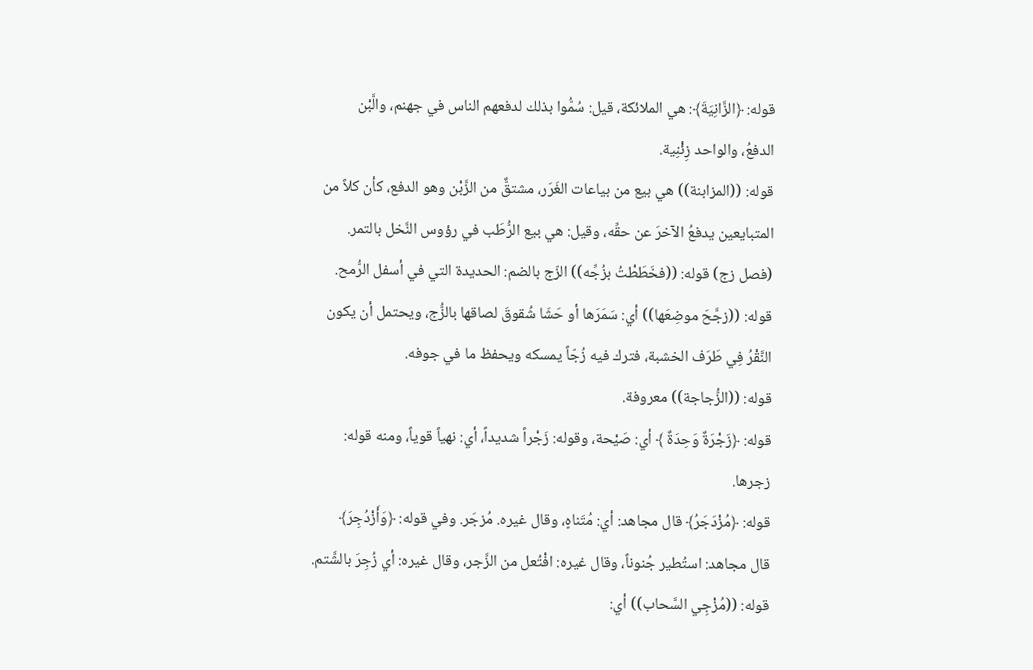قوله: ﴿الزَّانِيَةَ﴾: هي الملائكة، قيل: سُمُّوا بذلك لدفعهم الناس في جهنم، والَّبْن
الدفعُ، والواحد زِئْنِية.
قوله: ((المزابنة)) هي بيع من بياعات الغَرَر، مشتقٌّ من الزَّبْن وهو الدفع، كأن كلاً من
المتبايعين يدفعُ الآخرَ عن حقِّه، وقيل: هي بيع الرُّطَب في رؤوس النَّخل بالتمر.
(فصل زج) قوله: ((فخَطَطْتُ بزُجِّه)) الزّج بالضم: الحديدة التي في أسفل الرُّمح.
قوله: ((زجَّحَ موضِعَها)) أي: سَمَرَها أو حَشَا شُقوقَ لصاقها بالزُّج، ويحتمل أن يكون
النَّقْرُ فِي طَرَف الخشبة، فترك فيه زُجّاً يمسكه ويحفظ ما في جوفه.
قوله: ((الزُّجاجة)) معروفة.
قوله: ﴿زَجْرَةٌ وَحِدَةٌ ﴾ أي: صَيْحة، وقوله: زَجْراً شديداً، أي: نهياً قوياً، ومنه قوله:
زجرها.
قوله: ﴿مُزْدَجَرُ﴾ قال مجاهد: أي: مُتَناهٍ، وقال غيره. مُزجَر. وفي قوله: ﴿وَأَزْدُجِرَ﴾
قال مجاهد: استُطير جُنوناً، وقال غيره: افْتُعل من الزَّجر، وقال غيره: أي زُجِرَ بالشَّتم.
قوله: ((مُزْجِي السَّحاب)) أي: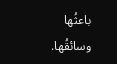باعثُها وسائقُها.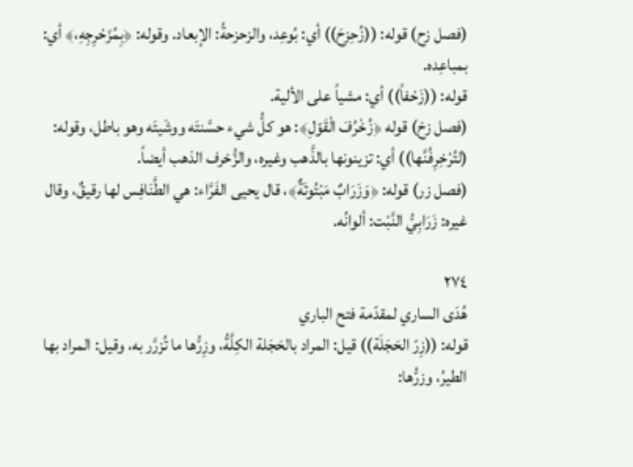(فصل زح) قوله: ((زُحِزِحَ)) أي: بُوعِد، والزحزحةُ: الإبعاد. وقوله: ﴿بِمُزَحْرِجِهِ،﴾ أي:
بمباعِده.
قوله: ((زَحْفاً)) أي: مشياً على الألية.
(فصل زخ) قوله ﴿زُخْرُفَ الْقَوّلِ﴾: هو كلُّ شيء حسَّنتَه ووشَيتَه وهو باطل، وقوله:
(لتُرْخِرِفُنَّها)) أي: تزينونها بالذَّهب وغيره، والزُّخرف الذهب أيضاً.
(فصل زر) قوله: ﴿وَزَرَابٌ مَبْتُوتَةٌ﴾، قال يحيى الفَرَّاء: هي الطَّنَافِس لها رقيقٌ، وقال
غيره: زَرَابِيُّ النَّبْت: ألوانُه.

٢٧٤
هُدَى الساري لمقدّمة فتح الباري
قوله: ((زِرّ الحَجَلَة)) قيل: المراد بالحَجَلة الكِلَّةُ، وزِرُّها ما تُزرَّر به، وقيل: المراد بها
الطيرُ، وزرُّها: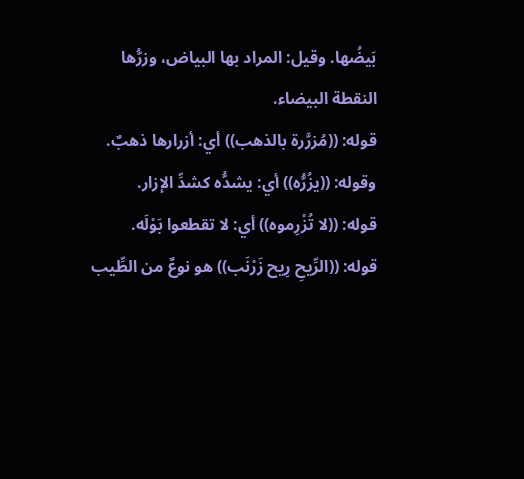بَيضُها. وقيل: المراد بها البياض، وزرُّها النقطة البيضاء.
قوله: ((مُزرَّرة بالذهب)) أي: أزرارها ذهبٌ. وقوله: ((يزُرُّه)) أي: يشدُّه كشدِّ الإزار.
قوله: ((لا تُزْرِموه)) أي: لا تقطعوا بَوْلَه.
قوله: ((الرِّيحِ رِيح زَرْنَب)) هو نوعٌ من الطِّيب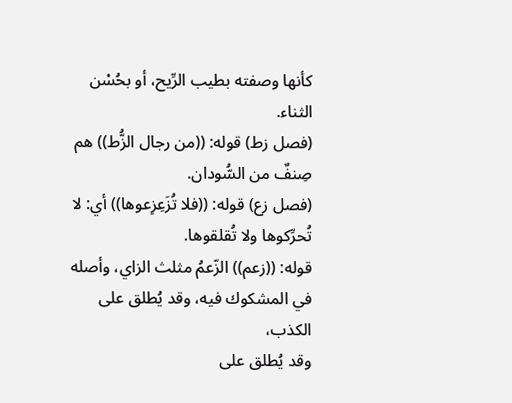كأنها وصفته بطيب الرِّيح، أو بحُسْن
الثناء.
(فصل زط) قوله: ((من رجال الزُّط)) هم صِنفٌ من السُّودان.
(فصل زع) قوله: ((فلا تُزَعِزِعوها)) أي: لا تُحرِّكوها ولا تُقلقوها.
قوله: ((زعم)) الزّعمُ مثلث الزاي، وأصله في المشكوك فيه، وقد يُطلق على الكذب،
وقد يُطلق على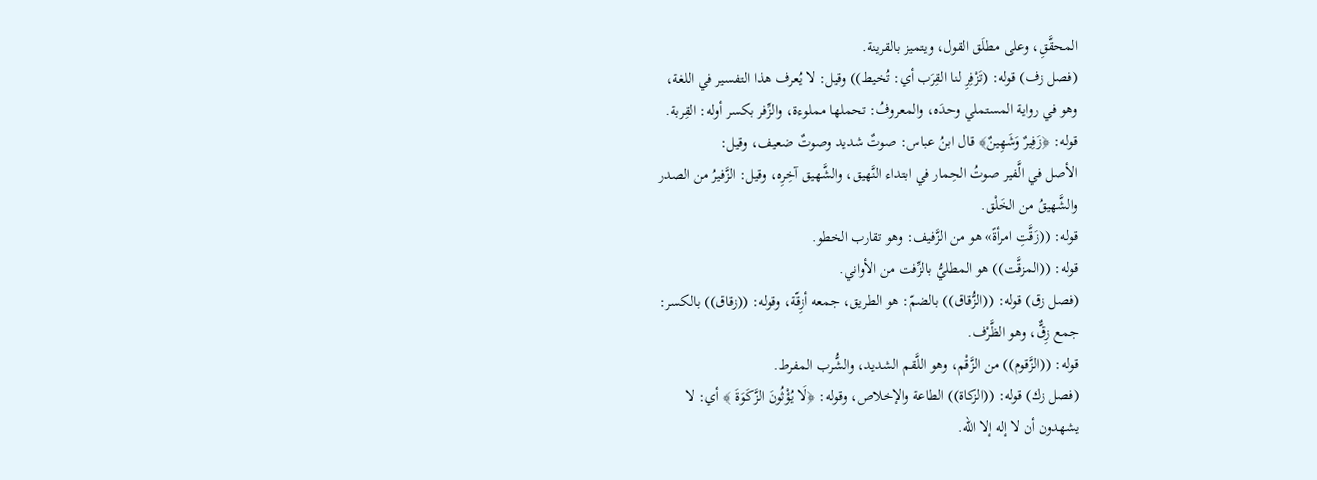المحقَّقِ، وعلى مطلَق القول، ويتميز بالقرينة.
(فصل زف) قوله: (تَزْفِرِ لنا القِرَب أي: تُخيط)) وقيل: لا يُعرف هذا التفسير في اللغة،
وهو في رواية المستملي وحدَه، والمعروفُ: تحملها مملوءة، والزِّفر بكسر أوله: القِربة.
قوله: ﴿زَفِيرٌ وَشَهِينٌ﴾ قال ابنُ عباس: صوتٌ شديد وصوتٌ ضعيف، وقيل:
الأصل في الَّفير صوتُ الحِمار في ابتداء النَّهيق، والشَّهيق آخِرِه، وقيل: الزَّفيرُ من الصدر
والشَّهيقُ من الخَلْق.
قوله: ((زَقَّتِ امرأةً» هو من الزَّفيف: وهو تقارب الخطو.
قوله: ((المزقَّت)) هو المطليُّ بالزِّفت من الأواني.
(فصل زق) قوله: ((الزُّقاق)) بالضمّ: هو الطريق، جمعه أزِقّة، وقوله: ((زقاق)) بالكسر:
جمع زِقٌّ، وهو الظَّرْف.
قوله: ((الزَّقوم)) من الزَّقْم، وهو اللَّقم الشديد، والشُّرب المفرط.
(فصل زك) قوله: ((الزكاة)) الطاعة والإخلاص، وقوله: ﴿لَا يُؤْثُونَ الزَّكَوَةَ ﴾ أي: لا
یشهدون أن لا إله إلا الله.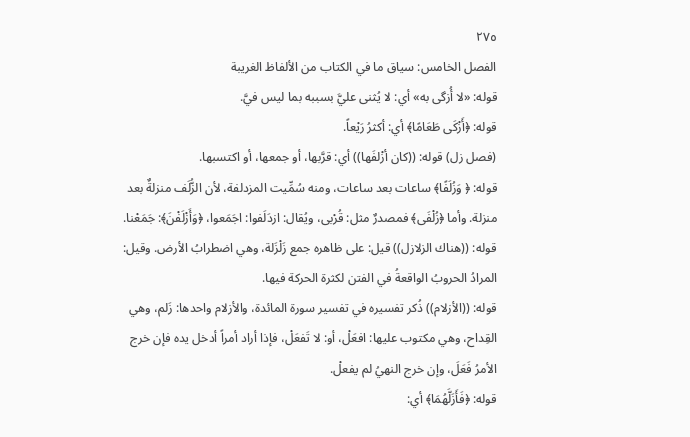٢٧٥
الفصل الخامس: سياق ما في الكتاب من الألفاظ الغريبة
قوله: «لا أُزگی به» أي: لا يُثنی عليَّ بسببه بما ليس فيَّ.
قوله: ﴿أَزْكَى طَعَامًا﴾ أي: أكثرُ رَيْعاً.
(فصل زل) قوله: ((كان أزْلفَها)) أي: قرَّبها، أو جمعها، أو اكتسبها.
قوله: ﴿ وَزُلَفًا﴾ ساعات بعد ساعات، ومنه سُمِّيت المزدلفة، لأن الزُّلَف منزلةٌ بعد
منزلة. وأما ﴿زُلْفَى﴾ فمصدرٌ مثل: قُرْبى، ويُقال: ازدَلَفوا: اجَمَعوا، ﴿وَأَزْلَفْنَ﴾: جَمَعْنا.
قوله: ((هناك الزلازل)) قيل: على ظاهره جمع زَلْزَلة، وهي اضطرابُ الأرض. وقيل:
المرادُ الحروبُ الواقعةُ في الفتن لكثرة الحركة فيها.
قوله: ((الأزلام)) ذُكر تفسيره في تفسير سورة المائدة، والأزلام واحدها: زَلم، وهي
القِداح، وهي مكتوب عليها: افعَلْ، أو: لا تَفعَلْ، فإذا أراد أمراً أدخل يده فإن خرج
الأمرُ فَعَلَ، وإن خرج النھيُ لم يفعلْ.
قوله: ﴿فَأَزَلَّهُمَا﴾ أي: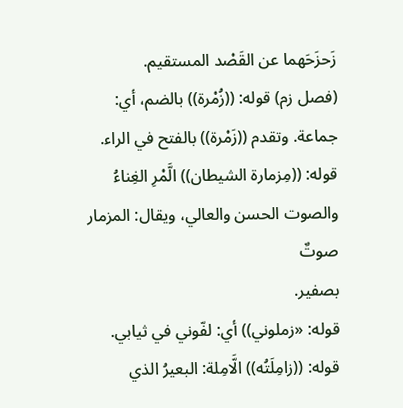زَحزَحَهما عن القَصْد المستقيم.
(فصل زم) قوله: ((زُمْرة)) بالضم، أي: جماعة. وتقدم ((زَمْرة)) بالفتح في الراء.
قوله: ((مِزمارة الشيطان)) الَّمْرِ الغِناءُ والصوت الحسن والعالي، ويقال: المزمار صوتٌ
بصفير.
قوله: «زملوني)) أي: لفّوني في ثيابي.
قوله: ((زامِلَتُه)) الَّامِلة: البعيرُ الذي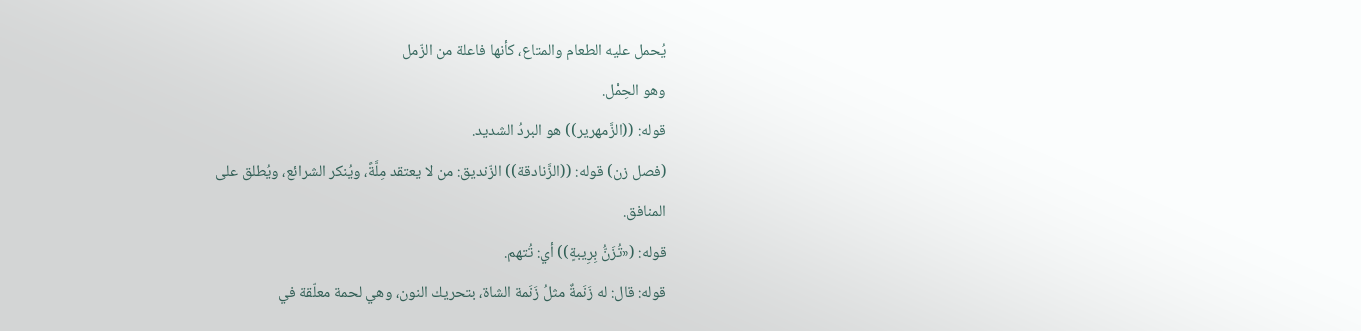يُحمل عليه الطعام والمتاع، كأنها فاعلة من الزّمل
وهو الحِمْل.
قوله: ((الزَّمھریر)) هو البردُ الشدید.
(فصل زن) قوله: ((الزَّنادقة)) الزّنديق: من لا يعتقد مِلَّةً، ويُنكر الشرائع، ويُطلق على
المنافق.
قوله: («تُزَنُّ بِرِيبةٍ)) أي: تُتهم.
قوله: قال: له زَنَمةٌ مثلُ زَنَمة الشاة، بتحريك النون، وهي لحمة معلّقة في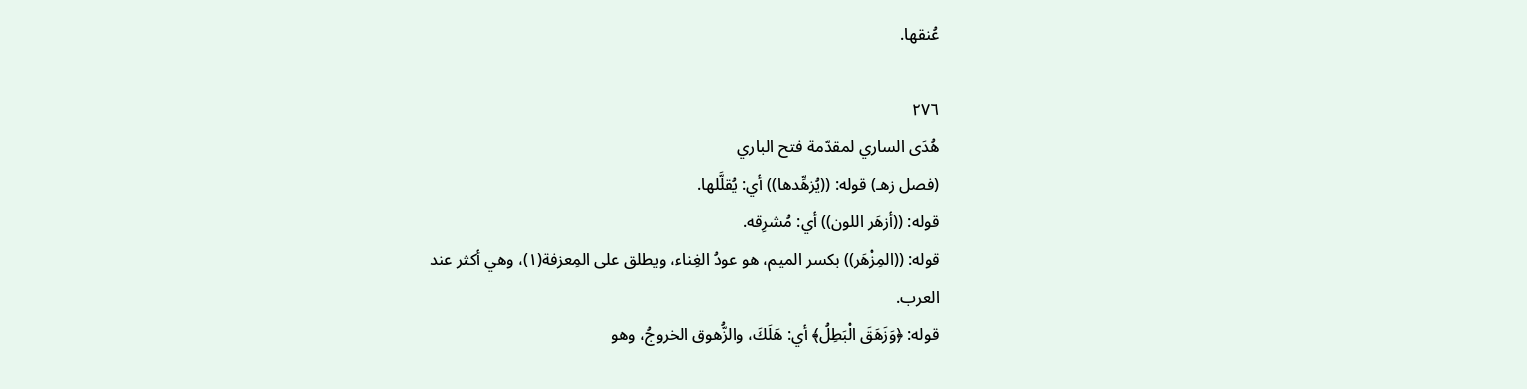عُنقها.

٢٧٦
هُدَى الساري لمقدّمة فتح الباري
(فصل زهـ) قوله: ((يُزهِّدها)) أي: يُقلَّلها.
قوله: ((أزهَر اللون)) أي: مُشرِقه.
قوله: ((المِزْهَر)) بكسر الميم، هو عودُ الغِناء، ويطلق على المِعزفة(١)، وهي أكثر عند
العرب.
قوله: ﴿وَزَهَقَ الْبَطِلُ﴾ أي: هَلَكَ، والزُّهوق الخروجُ، وهو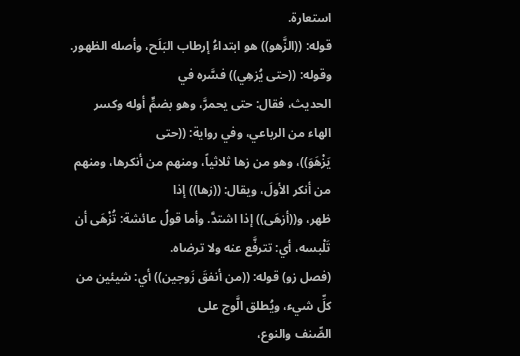استعارة.
قوله: ((الزَّهو)) هو ابتداءُ إرطاب البَلَح، وأصله الظهور. وقوله: ((حتى يُزهِي)) فسَّره في
الحديث، فقال: حتى يحمرَّ، وهو بضمٍّ أوله وكسر الهاء من الرباعي، وفي رواية: ((حتى
يَزْهَوَ))، وهو من زها ثلاثياً، ومنهم من أنكرها، ومنهم من أنكر الأولَ، ويقال: ((زها)) إذا
ظهر، و((أزهَى)) إذا اشتدَّ. وأما قولُ عائشة: تُزْهَى أن تَلْبسه، أي: تترفَّع عنه ولا ترضاه.
(فصل زو) قوله: ((من أنفقَ زَوجين)) أي: شيئين من كلِّ شيء، ويُطلق الَّوج على
الصِّنف والنوع،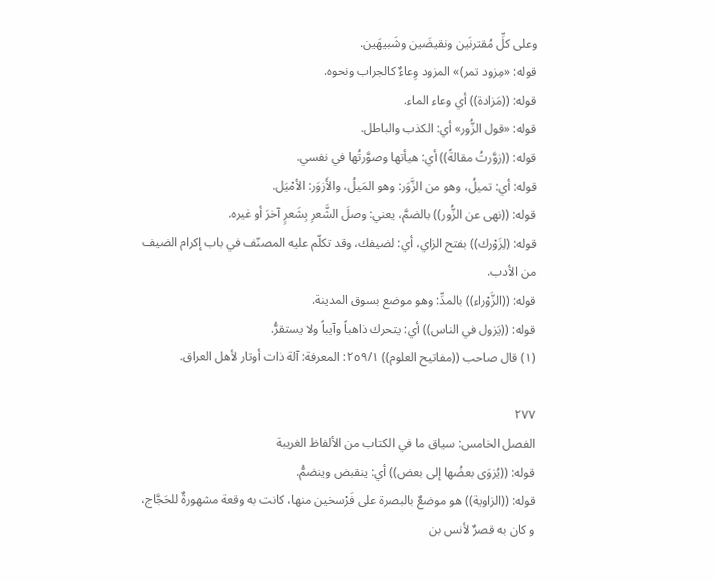وعلى كلِّ مُقترنَين ونقيضَين وشَبيهَين.
قوله: «مِزود تمر)» المزود وِعاءٌ کالجراب ونحوه.
قوله: ((مَزادة)) أي وعاء الماء.
قوله: «قول الزُّور» أي: الكذب والباطل.
قوله: ((زوَّرتُ مقالةً)) أي: هيأتها وصوَّرتُها في نفسي.
قوله: أي: تميلُ، وهو من الزَّوَر: وهو المَيلُ، والأَزوَر: الأمْيَل.
قوله: ((نهى عن الزُّور)) بالضمَّ، يعني: وصلَ الشَّعرِ بِشَعرٍ آخرَ أو غيره.
قوله: (لِزَوْرك)) بفتح الزاي، أي: لضيفك، وقد تكلّم عليه المصنّف في باب إكرام الضيف
من الأدب.
قوله: ((الزَّوْراء)) بالمدِّ: وهو موضع بسوق المدينة.
قوله: ((يَزول في الناس)) أي: يتحرك ذاهباً وآيباً ولا يستقرُّ.
(١) قال صاحب ((مفاتيح العلوم)) ٢٥٩/١: المعرفة: آلة ذات أوتار لأهل العراق.

٢٧٧
الفصل الخامس: سياق ما في الكتاب من الألفاظ الغريبة
قوله: ((يُزوَى بعضُها إلى بعض)) أي: ينقبض وينضمُّ.
قوله: ((الزاوية)) هو موضعٌ بالبصرة على فَرْسخين منها، كانت به وقعة مشهورةٌ للحَجَّاج،
و کان به قصرٌ لأنس بن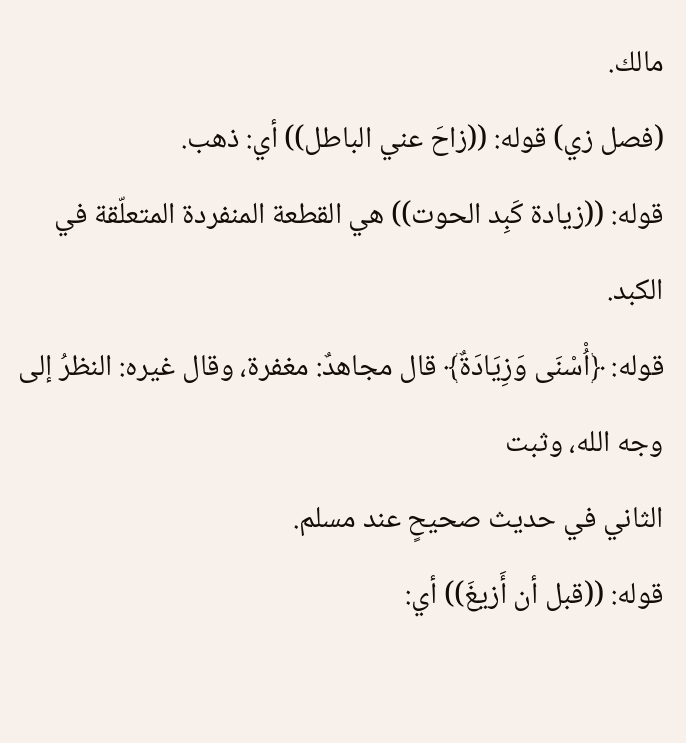مالك.
(فصل زي) قوله: ((زاحَ عني الباطل)) أي: ذهب.
قوله: ((زيادة كَبِد الحوت)) هي القطعة المنفردة المتعلّقة في الكبد.
قوله: ﴿اُْسْنَى وَزِيَادَةٌ﴾ قال مجاهدٌ: مغفرة، وقال غيره: النظرُ إلى وجه الله، وثبت
الثاني في حديث صحيحٍ عند مسلم.
قوله: ((قبل أن أَزيغَ)) أي: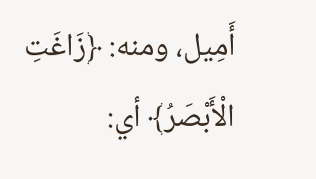أَمِيل، ومنه: ﴿زَاغَتِ الْأَبْصَرُ﴾ أي: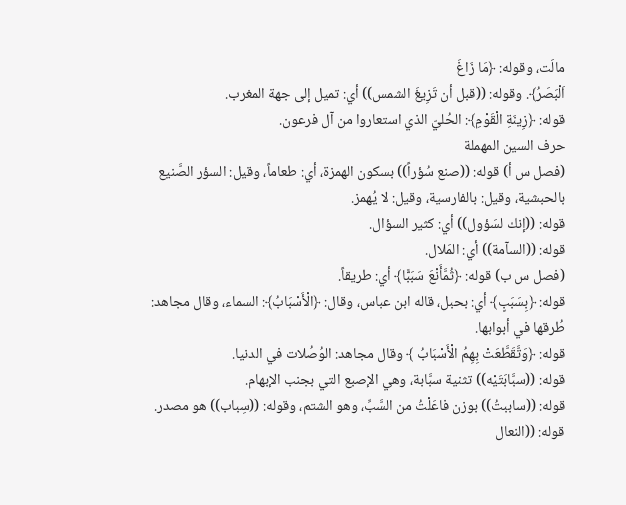مالَت، وقوله: ﴿مَا زَاغَ
اَلْبَصَرُ﴾. وقوله: ((قبل أن تَزِيغَ الشمس)) أي: تميل إلى جهة المغرب.
قوله: ﴿زِينَةِ الْقَوْمِ﴾: الحُليّ الذي استعاروا من آل فرعون.
حرف السين المهملة
(فصل س أ) قوله: ((صنع سُؤراً)) بسكون الهمزة، أي: طعاماً، وقيل: السؤر الصَّنيع
بالحبشیة، وقيل: بالفارسية، وقيل: لا يُهمز.
قوله: ((إنك لسَؤول)) أي: كثير السؤال.
قوله: ((السآمة)) أي: المَلال.
(فصل س ب) قوله: ﴿ثُمَّأَنْعَ سَبَبًّا﴾ أي: طريقاً.
قوله: ﴿بِسَبَبٍ﴾ أي: بحبل، قاله ابن عباس، وقال: ﴿الْأَسْبَابُ﴾: السماء، وقال مجاهد:
طُرقها في أبوابها.
قوله: ﴿وَتَّقَطَّعَتْ بِهِمُ الْأَسْبَابُ ﴾ وقال مجاهد: الوُصُلات في الدنيا.
قوله: ((سبَّابَتَيْه)) تثنية سبَّابة، وهي الإصبع التي بجنب الإبهام.
قوله: ((ساببتُ)) بوزن فاعَلْتُ من السَّبِّ، وهو الشتم، وقوله: ((سِباب)) هو مصدر.
قوله: ((النعال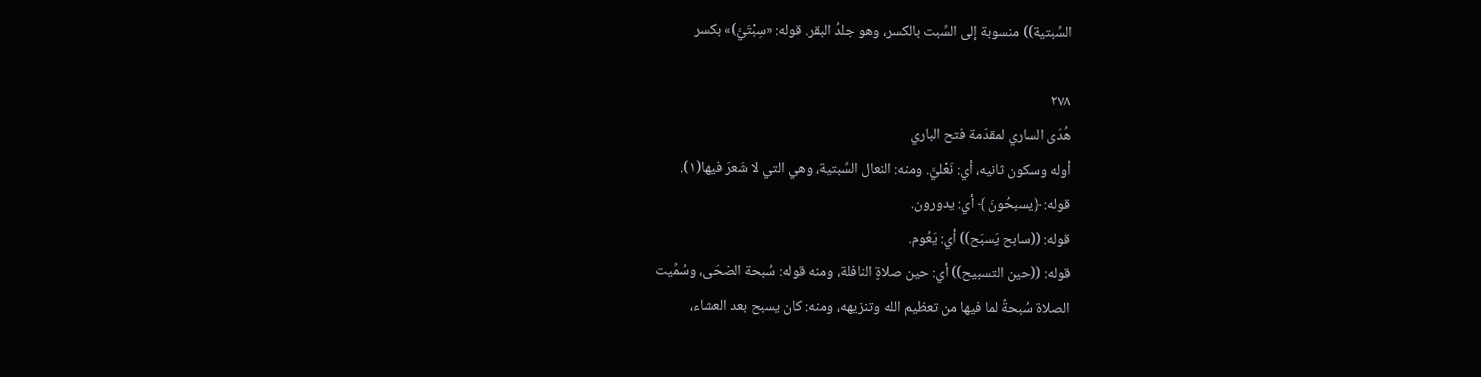السِّبتية)) منسوبة إلى السِّبت بالكسر، وهو جلدُ البقر. قوله: «سِبْتَيَّ)» بکسر

٢٧٨
هُدَى الساري لمقدّمة فتح الباري
أوله وسكون ثانيه، أي: نَعْليَّ. ومنه: النعال السِّبتية، وهي التي لا شَعرَ فيها(١).
قوله: ﴿يسبحُونَ ﴾ أي: يدورون.
قوله: ((سابح یَسبَح)) أي: يَعُوم.
قوله: ((حين التسبيح)) أي: حين صلاةٍ النافلة، ومنه قوله: سُبحة الضحَى، وسُمِّيت
الصلاة سُبحةً لما فيها من تعظيم الله وتنزيهه، ومنه: كان يسبح بعد العشاء،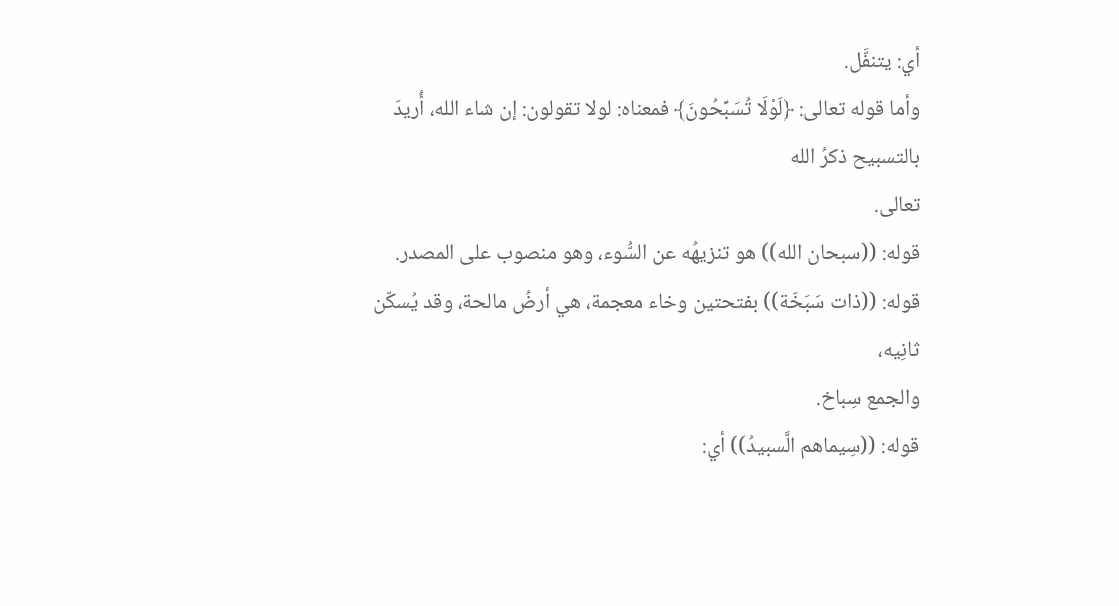أي: يتنفَّل.
وأما قوله تعالى: ﴿لَوْلَا تُسَبِّحُونَ﴾ فمعناه: لولا تقولون: إن شاء الله، أُريدَ بالتسبيح ذكرُ الله
تعالى.
قوله: ((سبحان الله)) هو تنزيهُه عن السُّوء، وهو منصوب على المصدر.
قوله: ((ذات سَبَخَة)) بفتحتين وخاء معجمة، هي أرضُ مالحة، وقد يُسكّن ثانِیه،
والجمع سِباخ.
قوله: ((سِيماهم الَّسبيدُ)) أي: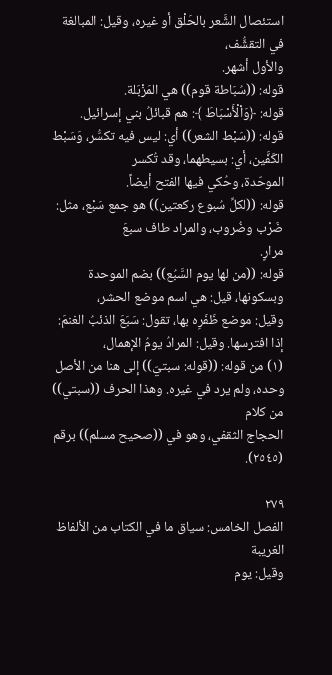استئصال الشَّعر بالحَلْق أو غيره، وقيل: المبالغة في التقشُّف،
والأول أشهر.
قوله: ((سُبَاطة قوم)) هي المَزْبَلة.
قوله: ﴿وَاْلْأَسْبَاطَ ﴾: هم قبائلُ بني إسرائيل.
قوله: ((سَبْط الشعر)) أي: ليس فيه تكسُّر، وَسَبْط الكَفَّين، أي: بسيطهما، وقد تُكسر
الموحّدة، وحُكي فيها الفتح أيضاً.
قوله: ((لكلِّ سُبوع ركعتين)) هو جمع سَبْع، مثل: ضَرْب وضُروب، والمراد طاف سبعَ
مرارٍ.
قوله: ((من لها يوم السَّبُع)) بضم الموحدة وبسكونها، قيل: هي اسم موضع الحشر،
وقيل: موضع ظَفَرِه بها، تقول: سَبَعَ الذئبُ الغنمَ: إذا افترسها. وقيل: المرادُ يومُ الإهمال،
(١) من قوله: ((قوله: سبتيّ)) إلى هنا من الأصل وحده، ولم يرد في غيره. وهذا الحرف ((سبتي)) من كلام
الحجاج الثقفي، وهو في ((صحيح مسلم)) برقم (٢٥٤٥).

٢٧٩
الفصل الخامس: سياق ما في الكتاب من الألفاظ الغريبة
وقيل: يوم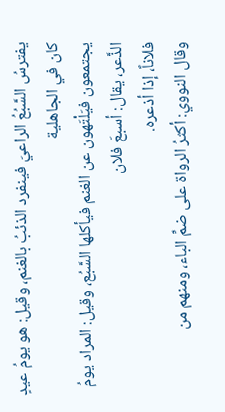يفترسُ السَّبُعُ الراعيَ فينفرد الذئبُ بالغنم، وقيل: هو يومُ عيدٍ كان في الجاهلية
يجتمعون فيَلْتَهون عن الغنم فيأكلها السَّبُع، وقيل: المراد يومُ الذَّعر، يقال: أسبعَ فلان
فلاناً، إذا أذعره.
وقال النووي: أكثرُ الرواة على ضمِّ الباء، ومنهم من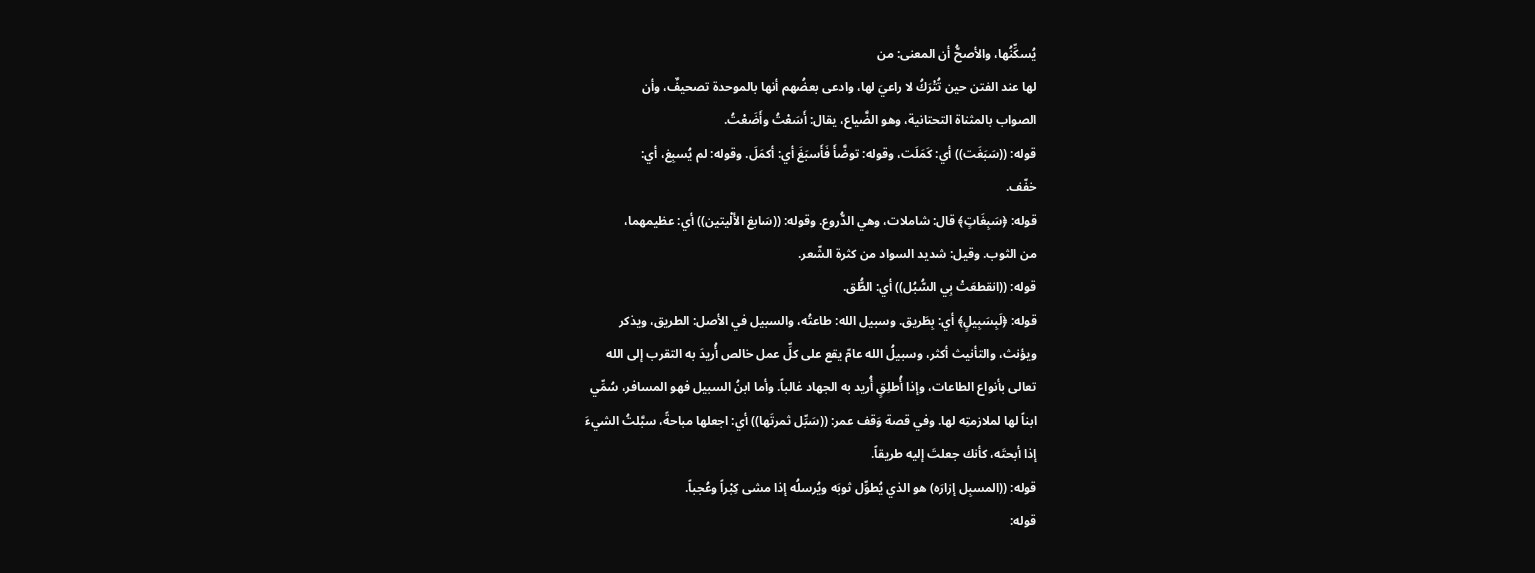يُسكِّنُها، والأصحُّ أن المعنى: من
لها عند الفتن حين تُتْرَكُ لا راعيَ لها، وادعى بعضُهم أنها بالموحدة تصحيفٌ، وأن
الصواب بالمثناة التحتانية، وهو الضَّياع، يقال: أَسَعْتُ وأَضَعْتُ.
قوله: ((سَبَغَت)) أي: كَمَلَت، وقوله: توضَّأَ فَأَسبَغَ أي: أكمَلَ. وقوله: لم يُسبِغ، أي:
خفّف.
قوله: ﴿سَبِغَاتٍ﴾ قال: شاملات، وهي الدُّروع. وقوله: ((سَابغ الأَلْيتين)) أي: عظيمهما،
من الثوب. وقيل: شديد السواد من كثرة الشّعر.
قوله: ((انقطعَتْ بِي السُّبُل)) أي: الطُّق.
قوله: ﴿لَبِسَبِيلٍ﴾ أي: بِطَريق. وسبيل الله: طاعتُه، والسبيل في الأصل: الطريق، ويذكر
ويؤنث، والتأنيث أكثر، وسبيلُ الله عامّ يقع على كلِّ عمل خالص أُريدَ به التقرب إلى الله
تعالى بأنواع الطاعات، وإذا أُطلِقٍ أُريد به الجهاد غالباً. وأما ابنُ السبيل فهو المسافر، سُمِّي
ابناً لها لملازمتِه لها. وفي قصة وَقف عمر: ((سَبِّل ثمرتَها)) أي: اجعلها مباحةً، سبَّلتُ الشيءَ
إذا أبحتَه، كأنك جعلتَ إليه طريقاً.
قوله: ((المسبِل إزارَه) هو الذي يُطوِّل ثوبَه ويُرسلُه إذا مشى كِبْراً وعُجباً.
قوله: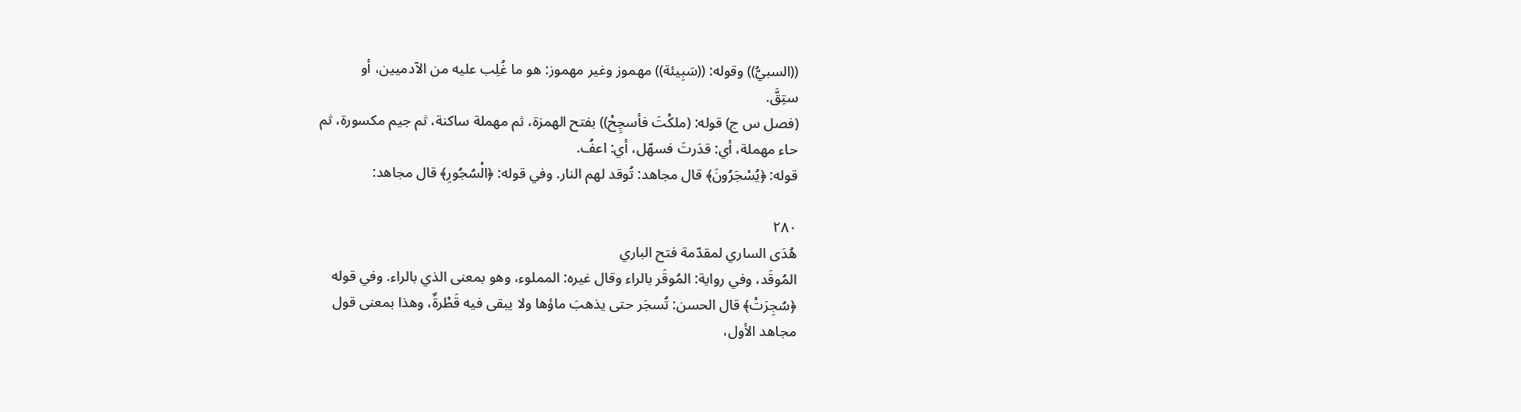((السبيُّ)) وقوله: ((سَبِيئة)) مهموز وغير مهموز: هو ما غُلِب عليه من الآدميين، أو
ستِقَّ.
(فصل س ج) قوله: (ملکْتَ فأسچِحْ)) بفتح الهمزة، ثم مهملة ساکنة، ثم جيم مکسورة، ثم
حاء مهملة، أي: قدَرتَ فسهّل، أي: اعفُ.
قوله: ﴿يُسْجَرُونَ﴾ قال مجاهد: تُوقد لهم النار. وفي قوله: ﴿الْسُجُورِ﴾ قال مجاهد:

٢٨٠
هُدَى الساري لمقدّمة فتح الباري
المُوقَد، وفي رواية: المُوقَر بالراء وقال غيره: المملوء، وهو بمعنى الذي بالراء. وفي قوله
﴿سُجِرَتْ﴾ قال الحسن: تُسجَر حتى يذهبَ ماؤها ولا يبقى فيه قَطْرةٌ، وهذا بمعنى قول
مجاهد الأول،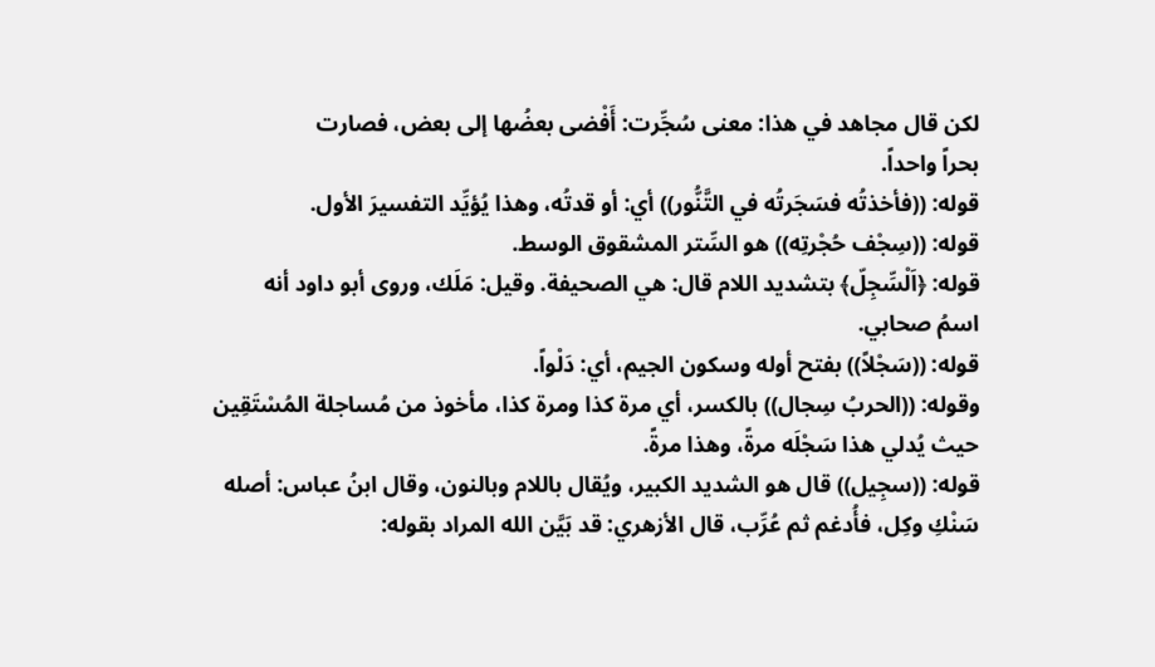لكن قال مجاهد في هذا: معنى سُجِّرت: أَفْضى بعضُها إلى بعض، فصارت
بحراً واحداً.
قوله: ((فأخذتُه فسَجَرتُه في التَّنُّور)) أي: أو قدتُه، وهذا يُؤيِّد التفسيرَ الأول.
قوله: ((سِجْف حُجْرتِه)) هو السِّتر المشقوق الوسط.
قوله: ﴿اَلْسِّجِلّ﴾ بتشديد اللام قال: هي الصحيفة. وقيل: مَلَك، وروى أبو داود أنه
اسمُ صحابي.
قوله: ((سَجْلاً)) بفتح أوله وسكون الجيم، أي: دَلْواً.
وقوله: ((الحربُ سِجال)) بالكسر، أي مرة كذا ومرة كذا، مأخوذ من مُساجلة المُسْتَقِين
حيث يُدلي هذا سَجْلَه مرةً، وهذا مرةً.
قوله: ((سجِيل)) قال هو الشديد الكبير، ويُقال باللام وبالنون، وقال ابنُ عباس: أصله
سَنْكِ وكِل، فأُدغم ثم عُرِّب، قال الأزهري: قد بَيَّن الله المراد بقوله: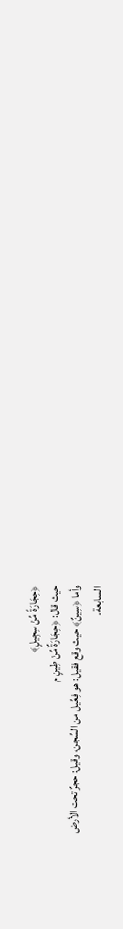﴿حِجَارَةً مِّنْ سِجِيلٍ﴾
حيث قال: ﴿حِجَارَةٌ مِّنْ طِينٍ م
وأما ﴿سِينٌ﴾ حيث وقع فقيل: هو فِعِّيل من السِّجن، وقيل: حجرٌ تحت الأرض
السابعة.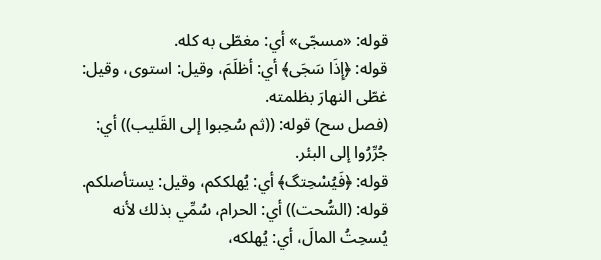قوله: «مسجّی» أي: مغطّی به کله.
قوله: ﴿إِذَا سَجَى﴾ أي: أظلَمَ، وقيل: استوى، وقيل: غطّى النهارَ بظلمته.
(فصل سح) قوله: ((ثم سُحِبوا إلى القَليب)) أي: جُرِّرُوا إلى البئر.
قوله: ﴿فَيُسْحِتگ﴾ أي: يُهلككم، وقيل: يستأصلكم.
قوله: (السُّحت)) أي: الحرام، سُمِّي بذلك لأنه يُسحِتُ المالَ، أي: يُهلكه،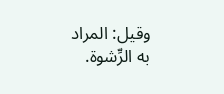وقيل: المراد
به الرِّشوة.